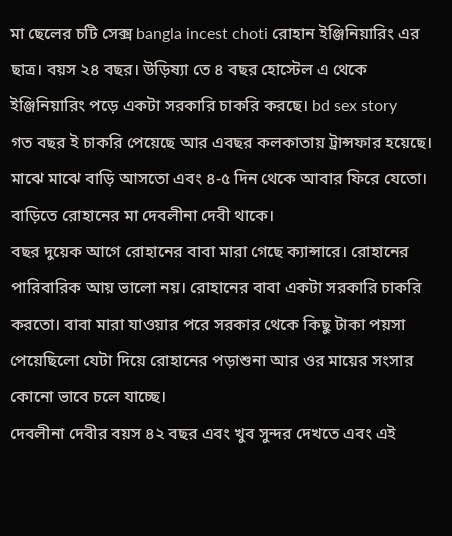মা ছেলের চটি সেক্স bangla incest choti রোহান ইঞ্জিনিয়ারিং এর ছাত্র। বয়স ২৪ বছর। উড়িষ্যা তে ৪ বছর হোস্টেল এ থেকে ইঞ্জিনিয়ারিং পড়ে একটা সরকারি চাকরি করছে। bd sex story
গত বছর ই চাকরি পেয়েছে আর এবছর কলকাতায় ট্রান্সফার হয়েছে। মাঝে মাঝে বাড়ি আসতো এবং ৪-৫ দিন থেকে আবার ফিরে যেতো। বাড়িতে রোহানের মা দেবলীনা দেবী থাকে।
বছর দুয়েক আগে রোহানের বাবা মারা গেছে ক্যান্সারে। রোহানের পারিবারিক আয় ভালো নয়। রোহানের বাবা একটা সরকারি চাকরি করতো। বাবা মারা যাওয়ার পরে সরকার থেকে কিছু টাকা পয়সা পেয়েছিলো যেটা দিয়ে রোহানের পড়াশুনা আর ওর মায়ের সংসার কোনো ভাবে চলে যাচ্ছে।
দেবলীনা দেবীর বয়স ৪২ বছর এবং খুব সুন্দর দেখতে এবং এই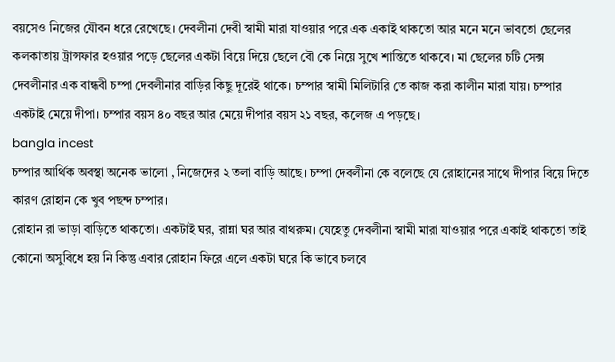বয়সেও নিজের যৌবন ধরে রেখেছে। দেবলীনা দেবী স্বামী মারা যাওয়ার পরে এক একাই থাকতো আর মনে মনে ভাবতো ছেলের কলকাতায় ট্রান্সফার হওয়ার পড়ে ছেলের একটা বিয়ে দিয়ে ছেলে বৌ কে নিয়ে সুখে শান্তিতে থাকবে। মা ছেলের চটি সেক্স
দেবলীনার এক বান্ধবী চম্পা দেবলীনার বাড়ির কিছু দূরেই থাকে। চম্পার স্বামী মিলিটারি তে কাজ করা কালীন মারা যায়। চম্পার একটাই মেয়ে দীপা। চম্পার বয়স ৪০ বছর আর মেয়ে দীপার বয়স ২১ বছর, কলেজ এ পড়ছে।
bangla incest
চম্পার আর্থিক অবস্থা অনেক ভালো , নিজেদের ২ তলা বাড়ি আছে। চম্পা দেবলীনা কে বলেছে যে রোহানের সাথে দীপার বিয়ে দিতে কারণ রোহান কে খুব পছন্দ চম্পার।
রোহান রা ভাড়া বাড়িতে থাকতো। একটাই ঘর, রান্না ঘর আর বাথরুম। যেহেতু দেবলীনা স্বামী মারা যাওয়ার পরে একাই থাকতো তাই কোনো অসুবিধে হয় নি কিন্তু এবার রোহান ফিরে এলে একটা ঘরে কি ভাবে চলবে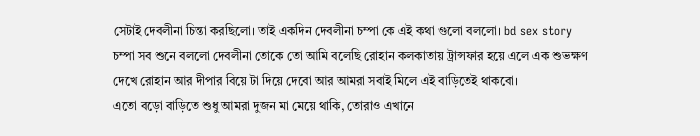সেটাই দেবলীনা চিন্তা করছিলো। তাই একদিন দেবলীনা চম্পা কে এই কথা গুলো বললো। bd sex story
চম্পা সব শুনে বললো দেবলীনা তোকে তো আমি বলেছি রোহান কলকাতায় ট্রান্সফার হয়ে এলে এক শুভক্ষণ দেখে রোহান আর দীপার বিয়ে টা দিয়ে দেবো আর আমরা সবাই মিলে এই বাড়িতেই থাকবো।
এতো বড়ো বাড়িতে শুধু আমরা দুজন মা মেয়ে থাকি, তোরাও এখানে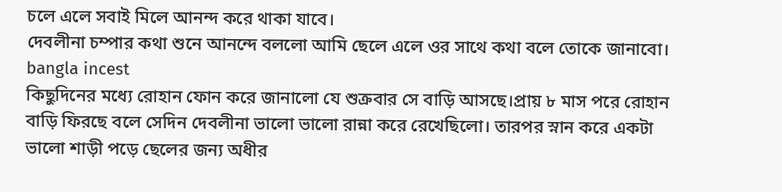চলে এলে সবাই মিলে আনন্দ করে থাকা যাবে।
দেবলীনা চম্পার কথা শুনে আনন্দে বললো আমি ছেলে এলে ওর সাথে কথা বলে তোকে জানাবো। bangla incest
কিছুদিনের মধ্যে রোহান ফোন করে জানালো যে শুক্রবার সে বাড়ি আসছে।প্রায় ৮ মাস পরে রোহান বাড়ি ফিরছে বলে সেদিন দেবলীনা ভালো ভালো রান্না করে রেখেছিলো। তারপর স্নান করে একটা ভালো শাড়ী পড়ে ছেলের জন্য অধীর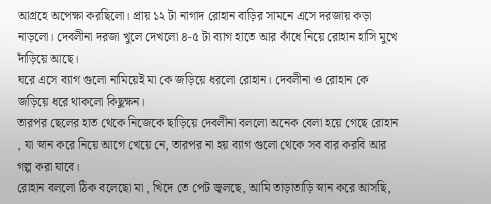আগ্রহে অপেক্ষা করছিলো। প্রায় ১২ টা নাগাদ রোহান বাড়ির সামনে এসে দরজায় কড়া নাড়লো। দেবলীনা দরজা খুলে দেখলো ৪-৫ টা ব্যাগ হাতে আর কাঁধে নিয়ে রোহান হাসি মুখে দাঁড়িয়ে আছে।
ঘরে এসে ব্যাগ গুলো নামিয়েই মা কে জড়িয়ে ধরলো রোহান। দেবলীনা ও রোহান কে জড়িয়ে ধরে থাকলো কিছুক্ষন।
তারপর ছেলের হাত থেকে নিজেকে ছাড়িয়ে দেবলীনা বললো অনেক বেলা হয়ে গেছে রোহান , যা স্নান করে নিয়ে আগে খেয়ে নে, তারপর না হয় ব্যাগ গুলো থেকে সব বার করবি আর গল্প করা যাবে।
রোহান বললো ঠিক বলেছো মা , খিদে তে পেট জ্বলছে, আমি তাড়াতাড়ি স্নান করে আসছি,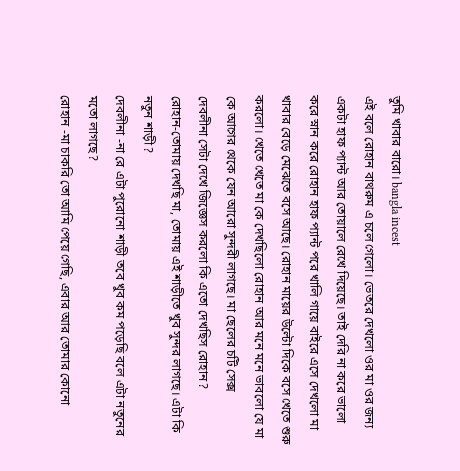তুমি খাবার বারো। bangla incest
এই বলে রোহান বাথরুম এ চলে গেলো। ভেতরে দেখলো ওর মা ওর জন্য একটা হাফ প্যান্ট আর তোয়ালে রেখে দিয়েছে। তাই দেরি না করে ভালো করে স্নান করে রোহান হাফ প্যান্ট পরে খালি গায়ে বাইরে এসে দেখলো মা খাবার বেড়ে মেঝেতে বসে আছে। রোহান মায়ের উল্টো দিকে বসে খেতে শুরু করলো। খেতে খেতে মা কে দেখছিলো রোহান আর মনে মনে ভাবলো যে মা কে আগের থেকে যেন আরো সুন্দরী লাগছে। মা ছেলের চটি সেক্স
দেবলীনা সেটা দেখে জিজ্ঞেস করলো কি এতো দেখছিস রোহান?
রোহান-তোমায় দেখছি মা, তোমায় এই শাড়ীতে খুব সুন্দর লাগছে। এটা কি নতুন শাড়ী?
দেবলীনা -না রে এটা পুরোনো শাড়ী তবে খুব কম পড়েছি বলে এটা নতুনের মতো লাগছে?
রোহান -মা চাকরি তো আমি পেয়ে গেছি, এবার আর তোমার কোনো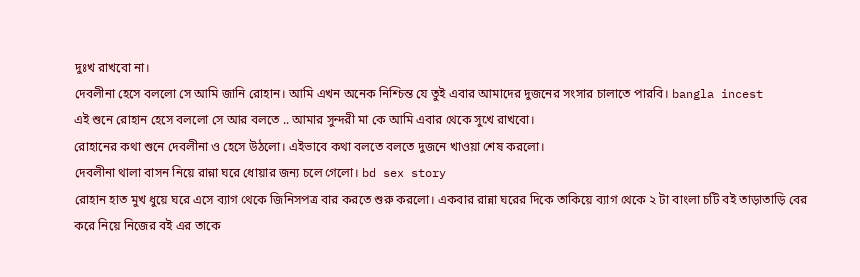দুঃখ রাখবো না।
দেবলীনা হেসে বললো সে আমি জানি রোহান। আমি এখন অনেক নিশ্চিন্ত যে তুই এবার আমাদের দুজনের সংসার চালাতে পারবি। bangla incest
এই শুনে রোহান হেসে বললো সে আর বলতে .. আমার সুন্দরী মা কে আমি এবার থেকে সুখে রাখবো।
রোহানের কথা শুনে দেবলীনা ও হেসে উঠলো। এইভাবে কথা বলতে বলতে দুজনে খাওয়া শেষ করলো।
দেবলীনা থালা বাসন নিয়ে রান্না ঘরে ধোয়ার জন্য চলে গেলো। bd sex story
রোহান হাত মুখ ধুয়ে ঘরে এসে ব্যাগ থেকে জিনিসপত্র বার করতে শুরু করলো। একবার রান্না ঘরের দিকে তাকিয়ে ব্যাগ থেকে ২ টা বাংলা চটি বই তাড়াতাড়ি বের করে নিয়ে নিজের বই এর তাকে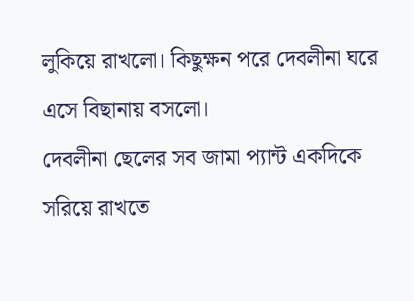লুকিয়ে রাখলো। কিছুক্ষন পরে দেবলীনা ঘরে এসে বিছানায় বসলো।
দেবলীনা ছেলের সব জামা প্যান্ট একদিকে সরিয়ে রাখতে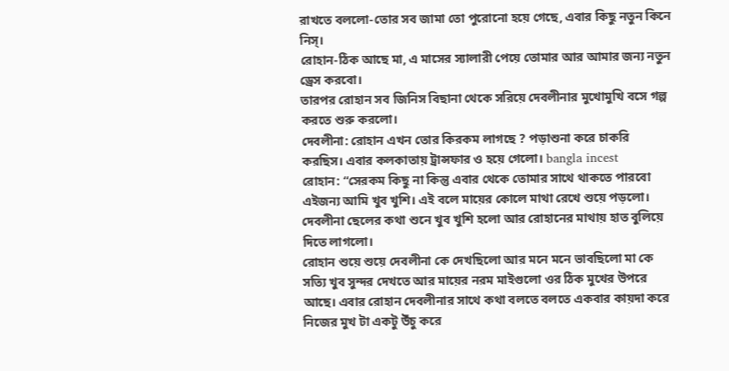রাখতে বললো-তোর সব জামা তো পুরোনো হয়ে গেছে, এবার কিছু নতুন কিনে নিস্।
রোহান-ঠিক আছে মা, এ মাসের স্যালারী পেয়ে তোমার আর আমার জন্য নতুন ড্রেস করবো।
তারপর রোহান সব জিনিস বিছানা থেকে সরিয়ে দেবলীনার মুখোমুখি বসে গল্প করতে শুরু করলো।
দেবলীনা: রোহান এখন তোর কিরকম লাগছে ? পড়াশুনা করে চাকরি করছিস। এবার কলকাতায় ট্রান্সফার ও হয়ে গেলো। bangla incest
রোহান: “সেরকম কিছু না কিন্তু এবার থেকে তোমার সাথে থাকতে পারবো এইজন্য আমি খুব খুশি। এই বলে মায়ের কোলে মাথা রেখে শুয়ে পড়লো।
দেবলীনা ছেলের কথা শুনে খুব খুশি হলো আর রোহানের মাথায় হাত বুলিয়ে দিতে লাগলো।
রোহান শুয়ে শুয়ে দেবলীনা কে দেখছিলো আর মনে মনে ভাবছিলো মা কে সত্যি খুব সুন্দর দেখতে আর মায়ের নরম মাইগুলো ওর ঠিক মুখের উপরে আছে। এবার রোহান দেবলীনার সাথে কথা বলতে বলতে একবার কায়দা করে নিজের মুখ টা একটু উঁচু করে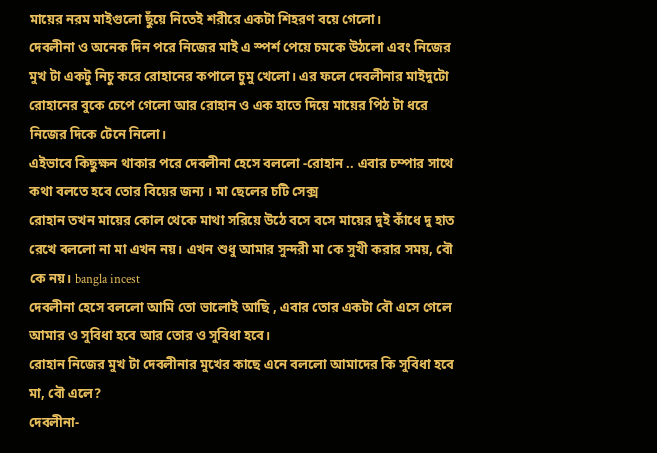মায়ের নরম মাইগুলো ছুঁয়ে নিতেই শরীরে একটা শিহরণ বয়ে গেলো।
দেবলীনা ও অনেক দিন পরে নিজের মাই এ স্পর্শ পেয়ে চমকে উঠলো এবং নিজের মুখ টা একটু নিচু করে রোহানের কপালে চুমু খেলো। এর ফলে দেবলীনার মাইদুটো রোহানের বুকে চেপে গেলো আর রোহান ও এক হাতে দিয়ে মায়ের পিঠ টা ধরে নিজের দিকে টেনে নিলো।
এইভাবে কিছুক্ষন থাকার পরে দেবলীনা হেসে বললো -রোহান .. এবার চম্পার সাথে কথা বলতে হবে তোর বিয়ের জন্য । মা ছেলের চটি সেক্স
রোহান তখন মায়ের কোল থেকে মাথা সরিয়ে উঠে বসে বসে মায়ের দুই কাঁধে দু হাত রেখে বললো না মা এখন নয়। এখন শুধু আমার সুন্দরী মা কে সুখী করার সময়, বৌ কে নয়। bangla incest
দেবলীনা হেসে বললো আমি তো ভালোই আছি , এবার তোর একটা বৌ এসে গেলে আমার ও সুবিধা হবে আর তোর ও সুবিধা হবে।
রোহান নিজের মুখ টা দেবলীনার মুখের কাছে এনে বললো আমাদের কি সুবিধা হবে মা, বৌ এলে?
দেবলীনা-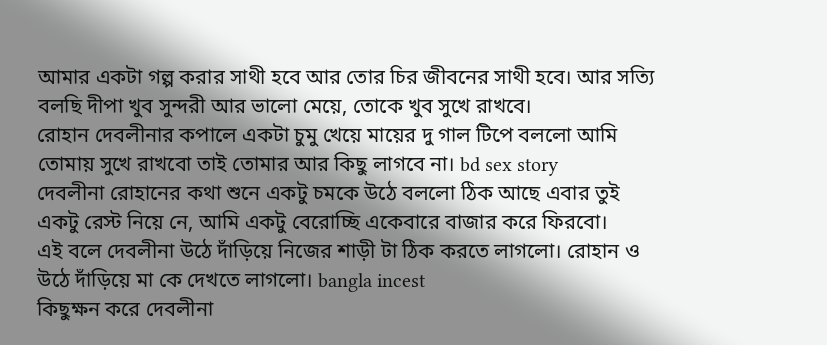আমার একটা গল্প করার সাথী হবে আর তোর চির জীবনের সাথী হবে। আর সত্যি বলছি দীপা খুব সুন্দরী আর ভালো মেয়ে, তোকে খুব সুখে রাখবে।
রোহান দেবলীনার কপালে একটা চুমু খেয়ে মায়ের দু গাল টিপে বললো আমি তোমায় সুখে রাখবো তাই তোমার আর কিছু লাগবে না। bd sex story
দেবলীনা রোহানের কথা শুনে একটু চমকে উঠে বললো ঠিক আছে এবার তুই একটু রেস্ট নিয়ে নে, আমি একটু বেরোচ্ছি একেবারে বাজার করে ফিরবো।
এই বলে দেবলীনা উঠে দাঁড়িয়ে নিজের শাড়ী টা ঠিক করতে লাগলো। রোহান ও উঠে দাঁড়িয়ে মা কে দেখতে লাগলো। bangla incest
কিছুক্ষন করে দেবলীনা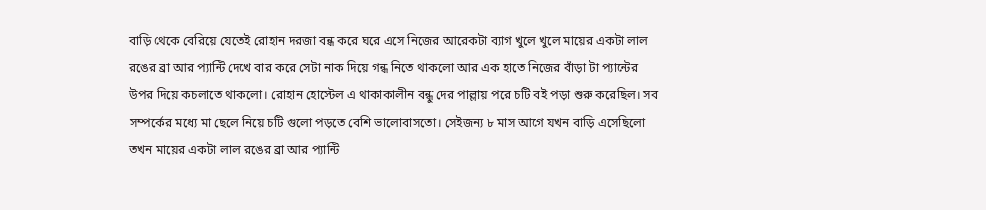বাড়ি থেকে বেরিয়ে যেতেই রোহান দরজা বন্ধ করে ঘরে এসে নিজের আরেকটা ব্যাগ খুলে খুলে মায়ের একটা লাল রঙের ব্রা আর প্যান্টি দেখে বার করে সেটা নাক দিয়ে গন্ধ নিতে থাকলো আর এক হাতে নিজের বাঁড়া টা প্যান্টের উপর দিয়ে কচলাতে থাকলো। রোহান হোস্টেল এ থাকাকালীন বন্ধু দের পাল্লায় পরে চটি বই পড়া শুরু করেছিল। সব সম্পর্কের মধ্যে মা ছেলে নিয়ে চটি গুলো পড়তে বেশি ভালোবাসতো। সেইজন্য ৮ মাস আগে যখন বাড়ি এসেছিলো তখন মায়ের একটা লাল রঙের ব্রা আর প্যান্টি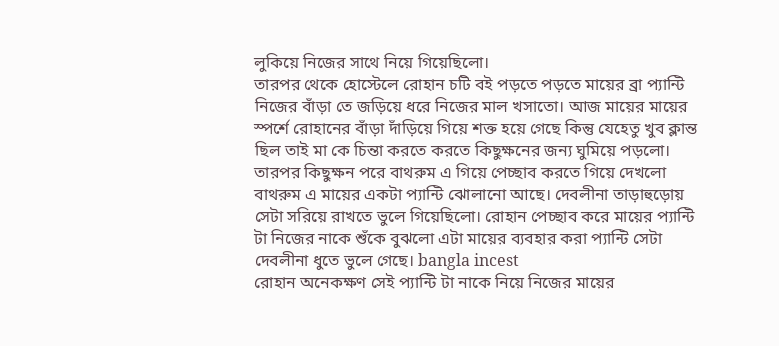লুকিয়ে নিজের সাথে নিয়ে গিয়েছিলো।
তারপর থেকে হোস্টেলে রোহান চটি বই পড়তে পড়তে মায়ের ব্রা প্যান্টি নিজের বাঁড়া তে জড়িয়ে ধরে নিজের মাল খসাতো। আজ মায়ের মায়ের স্পর্শে রোহানের বাঁড়া দাঁড়িয়ে গিয়ে শক্ত হয়ে গেছে কিন্তু যেহেতু খুব ক্লান্ত ছিল তাই মা কে চিন্তা করতে করতে কিছুক্ষনের জন্য ঘুমিয়ে পড়লো। তারপর কিছুক্ষন পরে বাথরুম এ গিয়ে পেচ্ছাব করতে গিয়ে দেখলো বাথরুম এ মায়ের একটা প্যান্টি ঝোলানো আছে। দেবলীনা তাড়াহুড়োয় সেটা সরিয়ে রাখতে ভুলে গিয়েছিলো। রোহান পেচ্ছাব করে মায়ের প্যান্টি টা নিজের নাকে শুঁকে বুঝলো এটা মায়ের ব্যবহার করা প্যান্টি সেটা দেবলীনা ধুতে ভুলে গেছে। bangla incest
রোহান অনেকক্ষণ সেই প্যান্টি টা নাকে নিয়ে নিজের মায়ের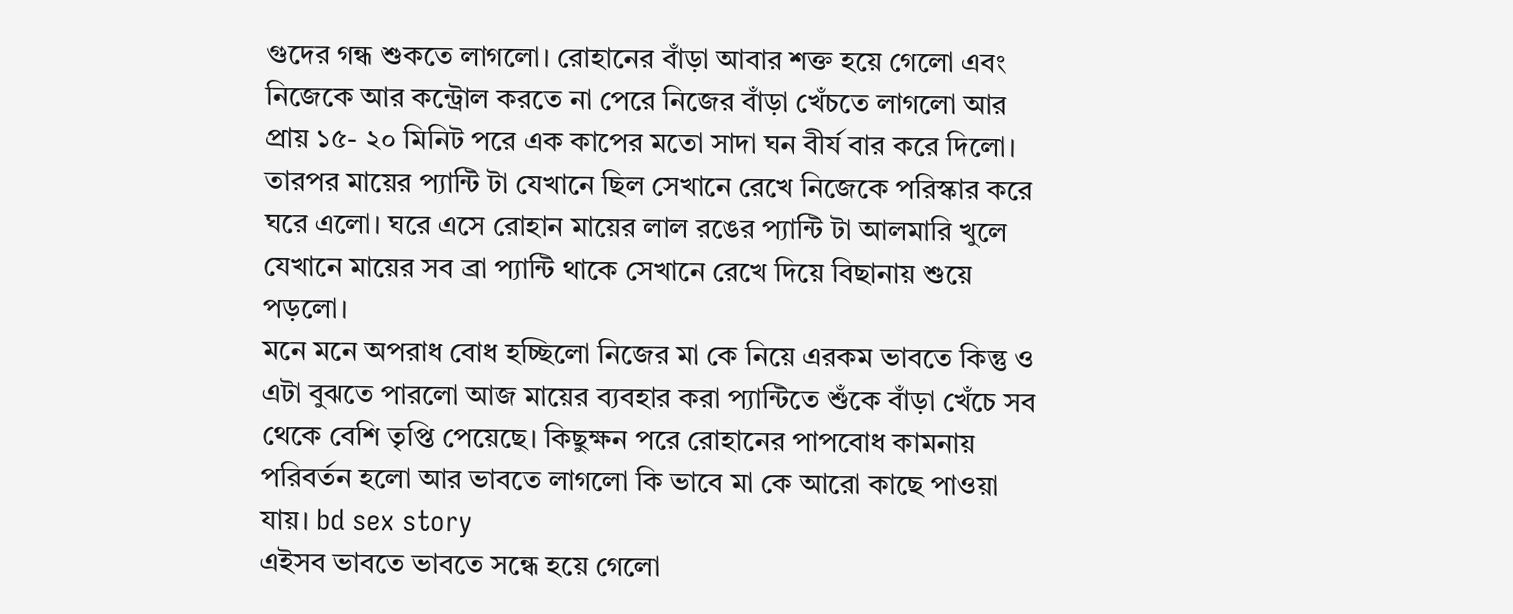গুদের গন্ধ শুকতে লাগলো। রোহানের বাঁড়া আবার শক্ত হয়ে গেলো এবং নিজেকে আর কন্ট্রোল করতে না পেরে নিজের বাঁড়া খেঁচতে লাগলো আর প্রায় ১৫- ২০ মিনিট পরে এক কাপের মতো সাদা ঘন বীর্য বার করে দিলো। তারপর মায়ের প্যান্টি টা যেখানে ছিল সেখানে রেখে নিজেকে পরিস্কার করে ঘরে এলো। ঘরে এসে রোহান মায়ের লাল রঙের প্যান্টি টা আলমারি খুলে যেখানে মায়ের সব ব্রা প্যান্টি থাকে সেখানে রেখে দিয়ে বিছানায় শুয়ে পড়লো।
মনে মনে অপরাধ বোধ হচ্ছিলো নিজের মা কে নিয়ে এরকম ভাবতে কিন্তু ও এটা বুঝতে পারলো আজ মায়ের ব্যবহার করা প্যান্টিতে শুঁকে বাঁড়া খেঁচে সব থেকে বেশি তৃপ্তি পেয়েছে। কিছুক্ষন পরে রোহানের পাপবোধ কামনায় পরিবর্তন হলো আর ভাবতে লাগলো কি ভাবে মা কে আরো কাছে পাওয়া যায়। bd sex story
এইসব ভাবতে ভাবতে সন্ধে হয়ে গেলো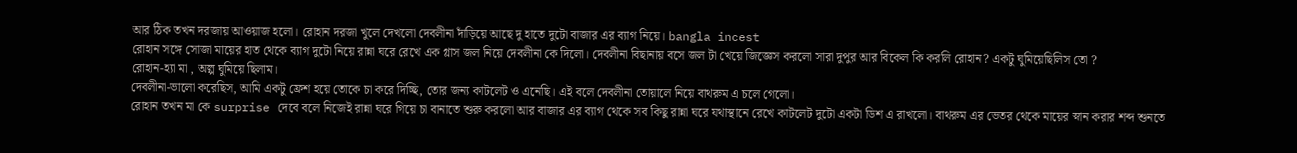আর ঠিক তখন দরজায় আওয়াজ হলো। রোহান দরজা খুলে দেখলো দেবলীনা দাঁড়িয়ে আছে দু হাতে দুটো বাজার এর ব্যাগ নিয়ে। bangla incest
রোহান সঙ্গে সোজা মায়ের হাত থেকে ব্যাগ দুটো নিয়ে রান্না ঘরে রেখে এক গ্লাস জল নিয়ে দেবলীনা কে দিলো। দেবলীনা বিছানায় বসে জল টা খেয়ে জিজ্ঞেস করলো সারা দুপুর আর বিকেল কি করলি রোহান? একটু ঘুমিয়েছিলিস তো ?
রোহান-হ্যা মা , অল্প ঘুমিয়ে ছিলাম।
দেবলীনা-ভালো করেছিস, আমি একটু ফ্রেশ হয়ে তোকে চা করে দিচ্ছি, তোর জন্য কাটলেট ও এনেছি। এই বলে দেবলীনা তোয়ালে নিয়ে বাথরুম এ চলে গেলো।
রোহান তখন মা কে surprise দেবে বলে নিজেই রান্না ঘরে গিয়ে চা বানাতে শুরু করলো আর বাজার এর ব্যাগ থেকে সব কিছু রান্না ঘরে যথাস্থানে রেখে কাটলেট দুটো একটা ডিশ এ রাখলো। বাথরুম এর ভেতর থেকে মায়ের স্নান করার শব্দ শুনতে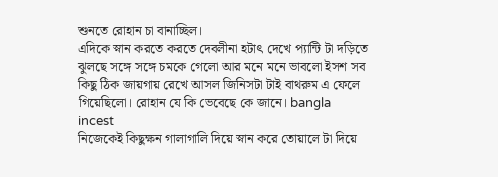শুনতে রোহান চা বানাচ্ছিল।
এদিকে স্নান করতে করতে দেবলীনা হটাৎ দেখে প্যান্টি টা দড়িতে ঝুলছে সঙ্গে সঙ্গে চমকে গেলো আর মনে মনে ভাবলো ইসশ সব কিছু ঠিক জায়গায় রেখে আসল জিনিসটা টাই বাথরুম এ ফেলে গিয়েছিলো। রোহান যে কি ভেবেছে কে জানে। bangla incest
নিজেকেই কিছুক্ষন গালাগালি দিয়ে স্নান করে তোয়ালে টা দিয়ে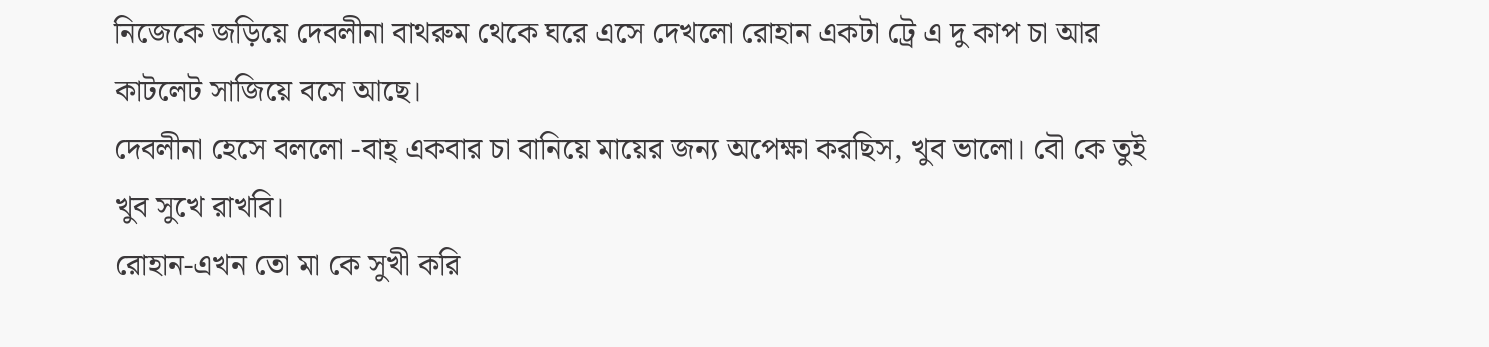নিজেকে জড়িয়ে দেবলীনা বাথরুম থেকে ঘরে এসে দেখলো রোহান একটা ট্রে এ দু কাপ চা আর কাটলেট সাজিয়ে বসে আছে।
দেবলীনা হেসে বললো -বাহ্ একবার চা বানিয়ে মায়ের জন্য অপেক্ষা করছিস, খুব ভালো। বৌ কে তুই খুব সুখে রাখবি।
রোহান-এখন তো মা কে সুখী করি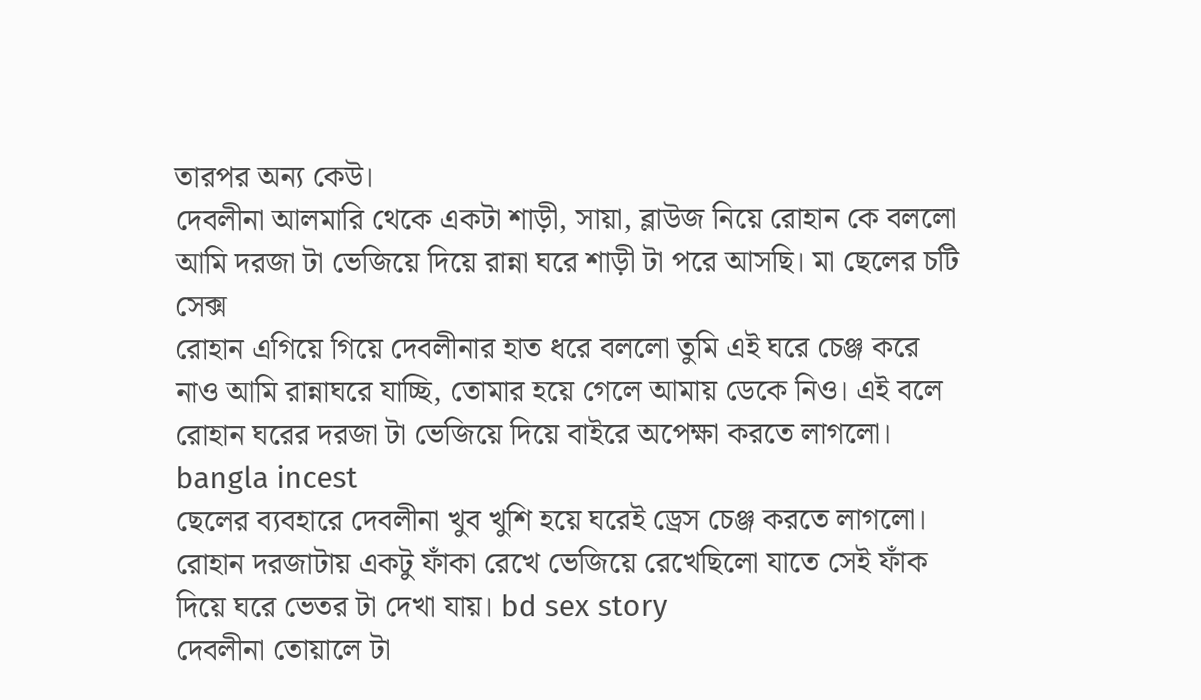তারপর অন্য কেউ।
দেবলীনা আলমারি থেকে একটা শাড়ী, সায়া, ব্লাউজ নিয়ে রোহান কে বললো আমি দরজা টা ভেজিয়ে দিয়ে রান্না ঘরে শাড়ী টা পরে আসছি। মা ছেলের চটি সেক্স
রোহান এগিয়ে গিয়ে দেবলীনার হাত ধরে বললো তুমি এই ঘরে চেঞ্জ করে নাও আমি রান্নাঘরে যাচ্ছি, তোমার হয়ে গেলে আমায় ডেকে নিও। এই বলে রোহান ঘরের দরজা টা ভেজিয়ে দিয়ে বাইরে অপেক্ষা করতে লাগলো। bangla incest
ছেলের ব্যবহারে দেবলীনা খুব খুশি হয়ে ঘরেই ড্রেস চেঞ্জ করতে লাগলো। রোহান দরজাটায় একটু ফাঁকা রেখে ভেজিয়ে রেখেছিলো যাতে সেই ফাঁক দিয়ে ঘরে ভেতর টা দেখা যায়। bd sex story
দেবলীনা তোয়ালে টা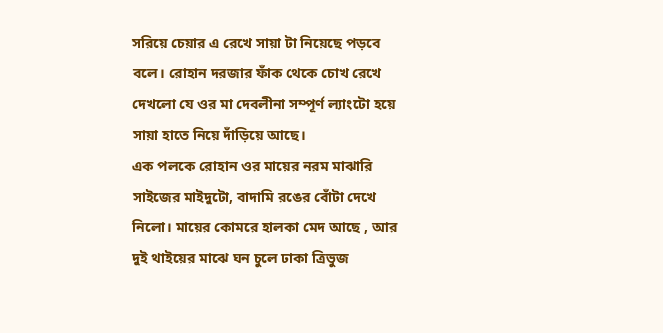সরিয়ে চেয়ার এ রেখে সায়া টা নিয়েছে পড়বে বলে। রোহান দরজার ফাঁক থেকে চোখ রেখে দেখলো যে ওর মা দেবলীনা সম্পূর্ণ ল্যাংটো হয়ে সায়া হাতে নিয়ে দাঁড়িয়ে আছে।
এক পলকে রোহান ওর মায়ের নরম মাঝারি সাইজের মাইদুটো, বাদামি রঙের বোঁটা দেখে নিলো। মায়ের কোমরে হালকা মেদ আছে , আর দুই থাইয়ের মাঝে ঘন চুলে ঢাকা ত্রিভুজ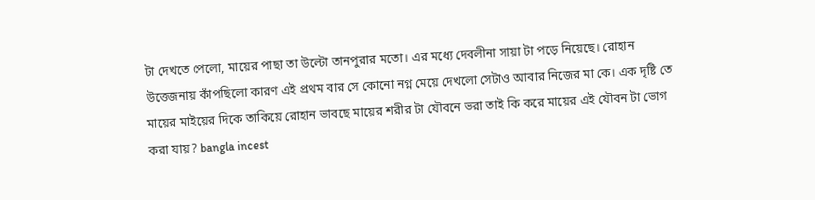টা দেখতে পেলো, মায়ের পাছা তা উল্টো তানপুরার মতো। এর মধ্যে দেবলীনা সায়া টা পড়ে নিয়েছে। রোহান উত্তেজনায় কাঁপছিলো কারণ এই প্রথম বার সে কোনো নগ্ন মেয়ে দেখলো সেটাও আবার নিজের মা কে। এক দৃষ্টি তে মায়ের মাইয়ের দিকে তাকিয়ে রোহান ভাবছে মায়ের শরীর টা যৌবনে ভরা তাই কি করে মায়ের এই যৌবন টা ভোগ করা যায়? bangla incest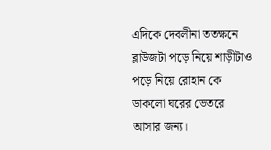এদিকে দেবলীনা ততক্ষনে ব্লাউজটা পড়ে নিয়ে শাড়ীটাও পড়ে নিয়ে রোহান কে ডাকলো ঘরের ভেতরে আসার জন্য।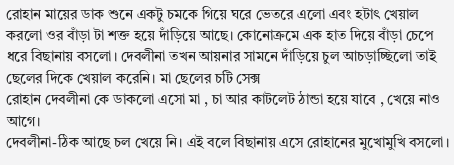রোহান মায়ের ডাক শুনে একটু চমকে গিয়ে ঘরে ভেতরে এলো এবং হটাৎ খেয়াল করলো ওর বাঁড়া টা শক্ত হয়ে দাঁড়িয়ে আছে। কোনোক্রমে এক হাত দিয়ে বাঁড়া চেপে ধরে বিছানায় বসলো। দেবলীনা তখন আয়নার সামনে দাঁড়িয়ে চুল আচড়াচ্ছিলো তাই ছেলের দিকে খেয়াল করেনি। মা ছেলের চটি সেক্স
রোহান দেবলীনা কে ডাকলো এসো মা , চা আর কাটলেট ঠান্ডা হয়ে যাবে , খেয়ে নাও আগে।
দেবলীনা-ঠিক আছে চল খেয়ে নি। এই বলে বিছানায় এসে রোহানের মুখোমুখি বসলো।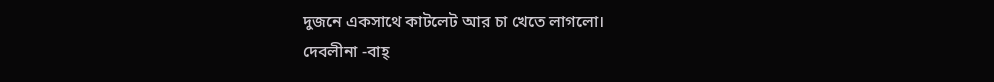দুজনে একসাথে কাটলেট আর চা খেতে লাগলো।
দেবলীনা -বাহ্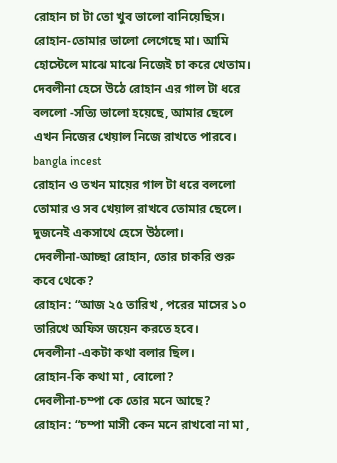রোহান চা টা তো খুব ভালো বানিয়েছিস।
রোহান-তোমার ভালো লেগেছে মা। আমি হোস্টেলে মাঝে মাঝে নিজেই চা করে খেতাম।
দেবলীনা হেসে উঠে রোহান এর গাল টা ধরে বললো -সত্যি ভালো হয়েছে, আমার ছেলে এখন নিজের খেয়াল নিজে রাখতে পারবে। bangla incest
রোহান ও তখন মায়ের গাল টা ধরে বললো তোমার ও সব খেয়াল রাখবে তোমার ছেলে।
দুজনেই একসাথে হেসে উঠলো।
দেবলীনা-আচ্ছা রোহান, তোর চাকরি শুরু কবে থেকে?
রোহান: “আজ ২৫ তারিখ , পরের মাসের ১০ তারিখে অফিস জয়েন করতে হবে।
দেবলীনা -একটা কথা বলার ছিল।
রোহান-কি কথা মা , বোলো?
দেবলীনা-চম্পা কে তোর মনে আছে?
রোহান: “চম্পা মাসী কেন মনে রাখবো না মা ,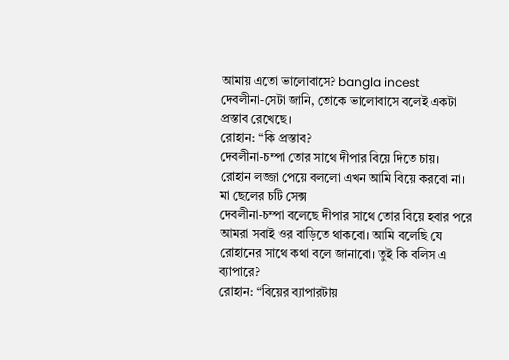আমায় এতো ভালোবাসে? bangla incest
দেবলীনা-সেটা জানি, তোকে ভালোবাসে বলেই একটা প্রস্তাব রেখেছে।
রোহান: “কি প্রস্তাব?
দেবলীনা-চম্পা তোর সাথে দীপার বিয়ে দিতে চায়।
রোহান লজ্জা পেয়ে বললো এখন আমি বিয়ে করবো না। মা ছেলের চটি সেক্স
দেবলীনা-চম্পা বলেছে দীপার সাথে তোর বিয়ে হবার পরে আমরা সবাই ওর বাড়িতে থাকবো। আমি বলেছি যে রোহানের সাথে কথা বলে জানাবো। তুই কি বলিস এ ব্যাপারে?
রোহান: “বিয়ের ব্যাপারটায়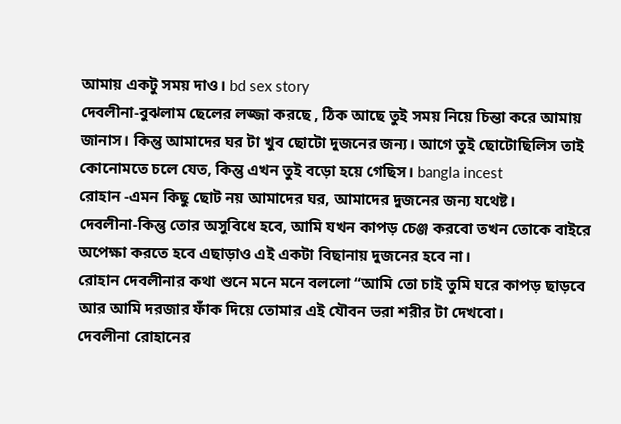আমায় একটু সময় দাও। bd sex story
দেবলীনা-বুঝলাম ছেলের লজ্জা করছে , ঠিক আছে তুই সময় নিয়ে চিন্তা করে আমায় জানাস। কিন্তু আমাদের ঘর টা খুব ছোটো দুজনের জন্য। আগে তুই ছোটোছিলিস তাই কোনোমতে চলে যেত, কিন্তু এখন তুই বড়ো হয়ে গেছিস। bangla incest
রোহান -এমন কিছু ছোট নয় আমাদের ঘর, আমাদের দুজনের জন্য যথেষ্ট।
দেবলীনা-কিন্তু তোর অসুবিধে হবে, আমি যখন কাপড় চেঞ্জ করবো তখন তোকে বাইরে অপেক্ষা করতে হবে এছাড়াও এই একটা বিছানায় দুজনের হবে না।
রোহান দেবলীনার কথা শুনে মনে মনে বললো “আমি তো চাই তুমি ঘরে কাপড় ছাড়বে আর আমি দরজার ফাঁক দিয়ে তোমার এই যৌবন ভরা শরীর টা দেখবো।
দেবলীনা রোহানের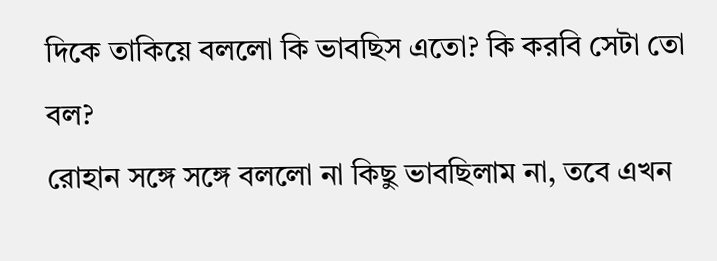দিকে তাকিয়ে বললো কি ভাবছিস এতো? কি করবি সেটা তো বল?
রোহান সঙ্গে সঙ্গে বললো না কিছু ভাবছিলাম না, তবে এখন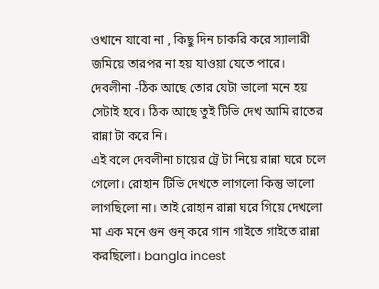ওখানে যাবো না , কিছু দিন চাকরি করে স্যালারী জমিয়ে তারপর না হয় যাওয়া যেতে পারে।
দেবলীনা -ঠিক আছে তোর যেটা ভালো মনে হয় সেটাই হবে। ঠিক আছে তুই টিভি দেখ আমি রাতের রান্না টা করে নি।
এই বলে দেবলীনা চায়ের ট্রে টা নিয়ে রান্না ঘরে চলে গেলো। রোহান টিভি দেখতে লাগলো কিন্তু ভালো লাগছিলো না। তাই রোহান রান্না ঘরে গিয়ে দেখলো মা এক মনে গুন গুন্ করে গান গাইতে গাইতে রান্না করছিলো। bangla incest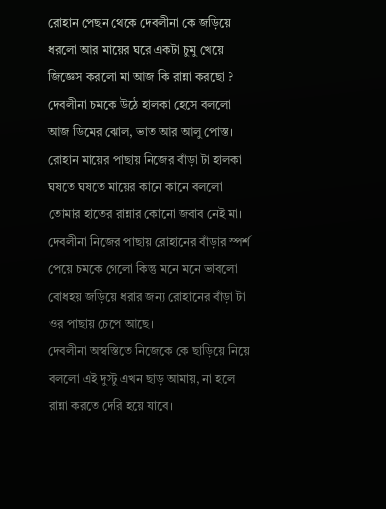রোহান পেছন থেকে দেবলীনা কে জড়িয়ে ধরলো আর মায়ের ঘরে একটা চুমু খেয়ে জিজ্ঞেস করলো মা আজ কি রান্না করছো ?
দেবলীনা চমকে উঠে হালকা হেসে বললো আজ ডিমের ঝোল, ভাত আর আলু পোস্ত।
রোহান মায়ের পাছায় নিজের বাঁড়া টা হালকা ঘষতে ঘষতে মায়ের কানে কানে বললো তোমার হাতের রান্নার কোনো জবাব নেই মা।
দেবলীনা নিজের পাছায় রোহানের বাঁড়ার স্পর্শ পেয়ে চমকে গেলো কিন্তু মনে মনে ভাবলো বোধহয় জড়িয়ে ধরার জন্য রোহানের বাঁড়া টা ওর পাছায় চেপে আছে।
দেবলীনা অস্বস্তিতে নিজেকে কে ছাড়িয়ে নিয়ে বললো এই দুস্টু এখন ছাড় আমায়, না হলে রান্না করতে দেরি হয়ে যাবে।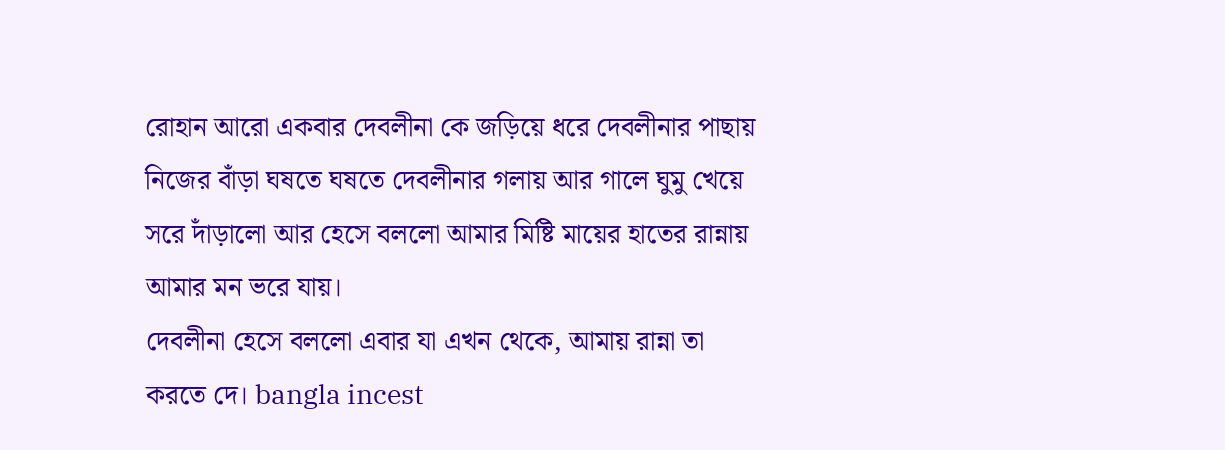রোহান আরো একবার দেবলীনা কে জড়িয়ে ধরে দেবলীনার পাছায় নিজের বাঁড়া ঘষতে ঘষতে দেবলীনার গলায় আর গালে ঘুমু খেয়ে সরে দাঁড়ালো আর হেসে বললো আমার মিষ্টি মায়ের হাতের রান্নায় আমার মন ভরে যায়।
দেবলীনা হেসে বললো এবার যা এখন থেকে, আমায় রান্না তা করতে দে। bangla incest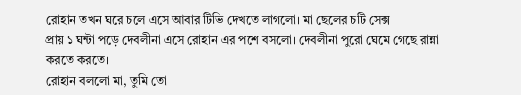রোহান তখন ঘরে চলে এসে আবার টিভি দেখতে লাগলো। মা ছেলের চটি সেক্স
প্রায় ১ ঘন্টা পড়ে দেবলীনা এসে রোহান এর পশে বসলো। দেবলীনা পুরো ঘেমে গেছে রান্না করতে করতে।
রোহান বললো মা, তুমি তো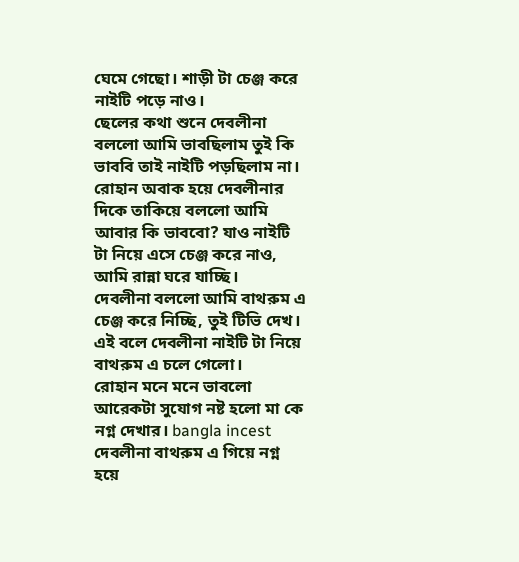ঘেমে গেছো। শাড়ী টা চেঞ্জ করে নাইটি পড়ে নাও।
ছেলের কথা শুনে দেবলীনা বললো আমি ভাবছিলাম তুই কি ভাববি তাই নাইটি পড়ছিলাম না।
রোহান অবাক হয়ে দেবলীনার দিকে তাকিয়ে বললো আমি আবার কি ভাববো? যাও নাইটি টা নিয়ে এসে চেঞ্জ করে নাও, আমি রান্না ঘরে যাচ্ছি।
দেবলীনা বললো আমি বাথরুম এ চেঞ্জ করে নিচ্ছি, তুই টিভি দেখ। এই বলে দেবলীনা নাইটি টা নিয়ে বাথরুম এ চলে গেলো।
রোহান মনে মনে ভাবলো আরেকটা সুযোগ নষ্ট হলো মা কে নগ্ন দেখার। bangla incest
দেবলীনা বাথরুম এ গিয়ে নগ্ন হয়ে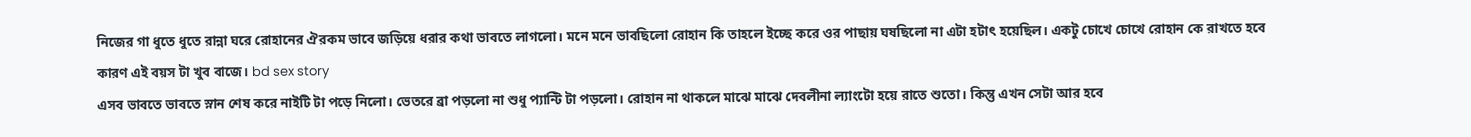নিজের গা ধুতে ধুতে রান্না ঘরে রোহানের ঐরকম ভাবে জড়িয়ে ধরার কথা ভাবতে লাগলো। মনে মনে ভাবছিলো রোহান কি তাহলে ইচ্ছে করে ওর পাছায় ঘষছিলো না এটা হটাৎ হয়েছিল। একটু চোখে চোখে রোহান কে রাখতে হবে কারণ এই বয়স টা খুব বাজে। bd sex story
এসব ভাবতে ভাবতে স্নান শেষ করে নাইটি টা পড়ে নিলো। ভেতরে ব্রা পড়লো না শুধু প্যান্টি টা পড়লো। রোহান না থাকলে মাঝে মাঝে দেবলীনা ল্যাংটো হয়ে রাতে শুতো। কিন্তু এখন সেটা আর হবে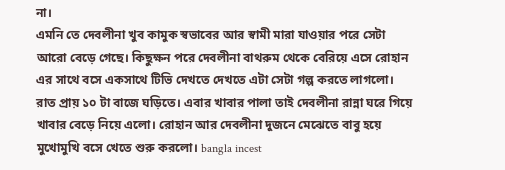না।
এমনি তে দেবলীনা খুব কামুক স্বভাবের আর স্বামী মারা যাওয়ার পরে সেটা আরো বেড়ে গেছে। কিছুক্ষন পরে দেবলীনা বাথরুম থেকে বেরিয়ে এসে রোহান এর সাথে বসে একসাথে টিভি দেখতে দেখতে এটা সেটা গল্প করতে লাগলো। রাত প্রায় ১০ টা বাজে ঘড়িতে। এবার খাবার পালা তাই দেবলীনা রান্না ঘরে গিয়ে খাবার বেড়ে নিয়ে এলো। রোহান আর দেবলীনা দুজনে মেঝেতে বাবু হয়ে মুখোমুখি বসে খেতে শুরু করলো। bangla incest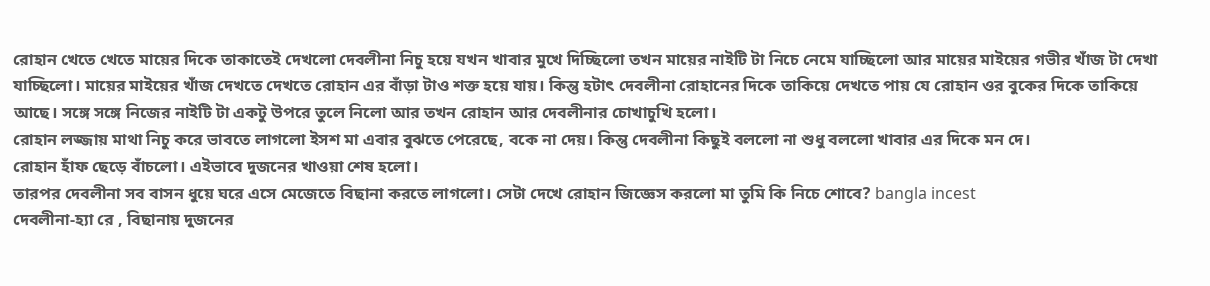রোহান খেতে খেতে মায়ের দিকে তাকাতেই দেখলো দেবলীনা নিচু হয়ে যখন খাবার মুখে দিচ্ছিলো তখন মায়ের নাইটি টা নিচে নেমে যাচ্ছিলো আর মায়ের মাইয়ের গভীর খাঁজ টা দেখা যাচ্ছিলো। মায়ের মাইয়ের খাঁজ দেখতে দেখতে রোহান এর বাঁড়া টাও শক্ত হয়ে যায়। কিন্তু হটাৎ দেবলীনা রোহানের দিকে তাকিয়ে দেখতে পায় যে রোহান ওর বুকের দিকে তাকিয়ে আছে। সঙ্গে সঙ্গে নিজের নাইটি টা একটু উপরে তুলে নিলো আর তখন রোহান আর দেবলীনার চোখাচুখি হলো।
রোহান লজ্জায় মাথা নিচু করে ভাবতে লাগলো ইসশ মা এবার বুঝতে পেরেছে, বকে না দেয়। কিন্তু দেবলীনা কিছুই বললো না শুধু বললো খাবার এর দিকে মন দে।
রোহান হাঁফ ছেড়ে বাঁচলো। এইভাবে দুজনের খাওয়া শেষ হলো।
তারপর দেবলীনা সব বাসন ধুয়ে ঘরে এসে মেজেতে বিছানা করতে লাগলো। সেটা দেখে রোহান জিজ্ঞেস করলো মা তুমি কি নিচে শোবে? bangla incest
দেবলীনা-হ্যা রে , বিছানায় দুজনের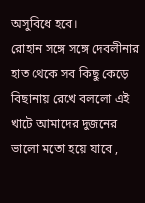অসুবিধে হবে।
রোহান সঙ্গে সঙ্গে দেবলীনার হাত থেকে সব কিছু কেড়ে বিছানায় রেখে বললো এই খাটে আমাদের দুজনের ভালো মতো হয়ে যাবে ,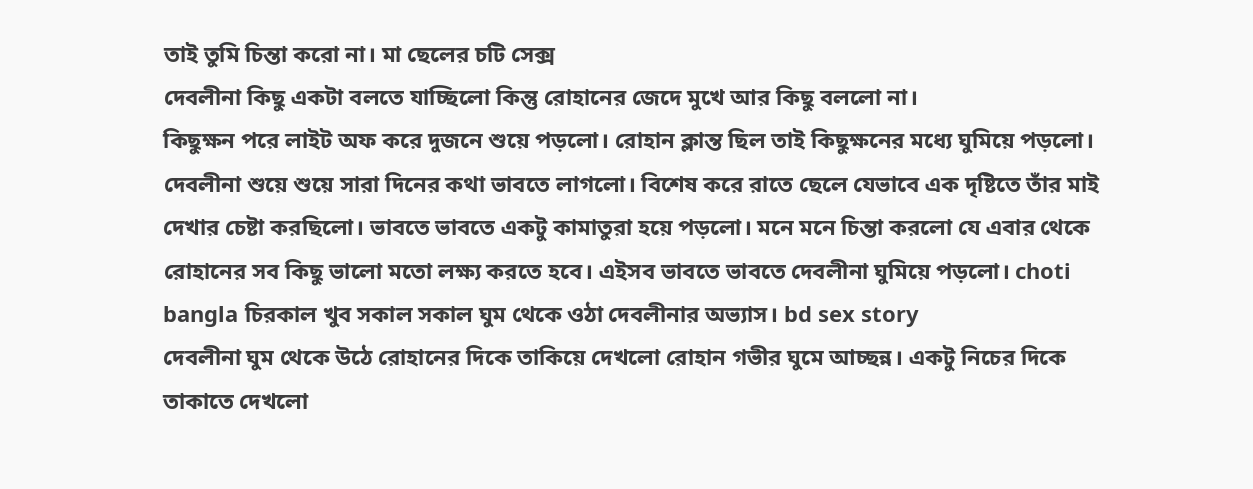তাই তুমি চিন্তা করো না। মা ছেলের চটি সেক্স
দেবলীনা কিছু একটা বলতে যাচ্ছিলো কিন্তু রোহানের জেদে মুখে আর কিছু বললো না।
কিছুক্ষন পরে লাইট অফ করে দুজনে শুয়ে পড়লো। রোহান ক্লান্ত ছিল তাই কিছুক্ষনের মধ্যে ঘুমিয়ে পড়লো। দেবলীনা শুয়ে শুয়ে সারা দিনের কথা ভাবতে লাগলো। বিশেষ করে রাতে ছেলে যেভাবে এক দৃষ্টিতে তাঁর মাই দেখার চেষ্টা করছিলো। ভাবতে ভাবতে একটু কামাতুরা হয়ে পড়লো। মনে মনে চিন্তা করলো যে এবার থেকে রোহানের সব কিছু ভালো মতো লক্ষ্য করতে হবে। এইসব ভাবতে ভাবতে দেবলীনা ঘুমিয়ে পড়লো। choti bangla চিরকাল খুব সকাল সকাল ঘুম থেকে ওঠা দেবলীনার অভ্যাস। bd sex story
দেবলীনা ঘুম থেকে উঠে রোহানের দিকে তাকিয়ে দেখলো রোহান গভীর ঘুমে আচ্ছন্ন। একটু নিচের দিকে তাকাতে দেখলো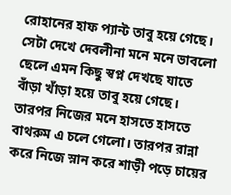রোহানের হাফ প্যান্ট তাবু হয়ে গেছে। সেটা দেখে দেবলীনা মনে মনে ভাবলো ছেলে এমন কিছু স্বপ্ন দেখছে যাতে বাঁড়া খাঁড়া হয়ে তাবু হয়ে গেছে। তারপর নিজের মনে হাসতে হাসতে বাথরুম এ চলে গেলো। তারপর রান্না করে নিজে স্নান করে শাড়ী পড়ে চায়ের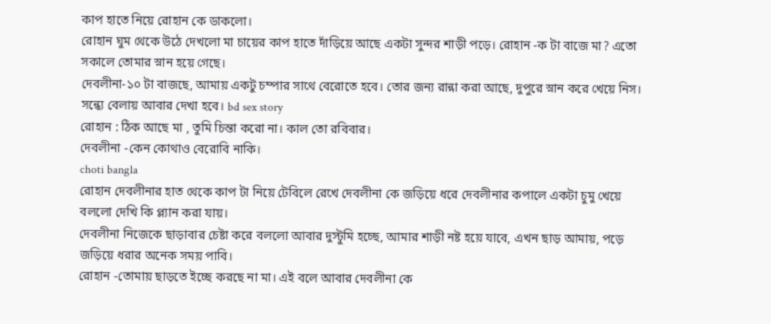কাপ হাতে নিয়ে রোহান কে ডাকলো।
রোহান ঘুম থেকে উঠে দেখলো মা চায়ের কাপ হাতে দাঁড়িয়ে আছে একটা সুন্দর শাড়ী পড়ে। রোহান -ক টা বাজে মা? এতো সকালে তোমার স্নান হয়ে গেছে।
দেবলীনা-১০ টা বাজছে, আমায় একটু চম্পার সাথে বেরোতে হবে। তোর জন্য রান্না করা আছে, দুপুরে স্নান করে খেয়ে নিস। সন্ধ্যে বেলায় আবার দেখা হবে। bd sex story
রোহান : ঠিক আছে মা , তুমি চিন্তা করো না। কাল তো রবিবার।
দেবলীনা -কেন কোথাও বেরোবি নাকি।
choti bangla
রোহান দেবলীনার হাত থেকে কাপ টা নিয়ে টেবিলে রেখে দেবলীনা কে জড়িয়ে ধরে দেবলীনার কপালে একটা চুমু খেয়ে বললো দেখি কি প্ল্যান করা যায়।
দেবলীনা নিজেকে ছাড়াবার চেষ্টা করে বললো আবার দুস্টুমি হচ্ছে, আমার শাড়ী নষ্ট হয়ে যাবে, এখন ছাড় আমায়, পড়ে জড়িয়ে ধরার অনেক সময় পাবি।
রোহান -তোমায় ছাড়তে ইচ্ছে করছে না মা। এই বলে আবার দেবলীনা কে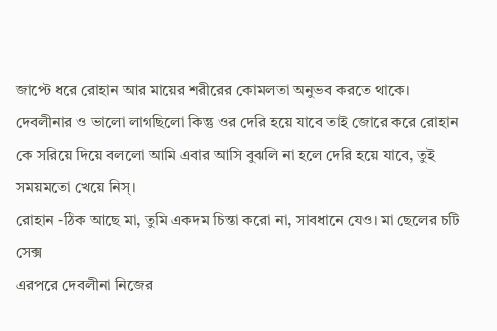জাপ্টে ধরে রোহান আর মায়ের শরীরের কোমলতা অনুভব করতে থাকে।
দেবলীনার ও ভালো লাগছিলো কিন্তু ওর দেরি হয়ে যাবে তাই জোরে করে রোহান কে সরিয়ে দিয়ে বললো আমি এবার আসি বুঝলি না হলে দেরি হয়ে যাবে, তুই সময়মতো খেয়ে নিস্।
রোহান -ঠিক আছে মা, তুমি একদম চিন্তা করো না, সাবধানে যেও। মা ছেলের চটি সেক্স
এরপরে দেবলীনা নিজের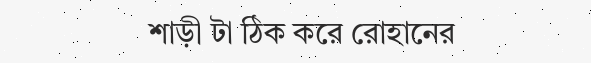শাড়ী টা ঠিক করে রোহানের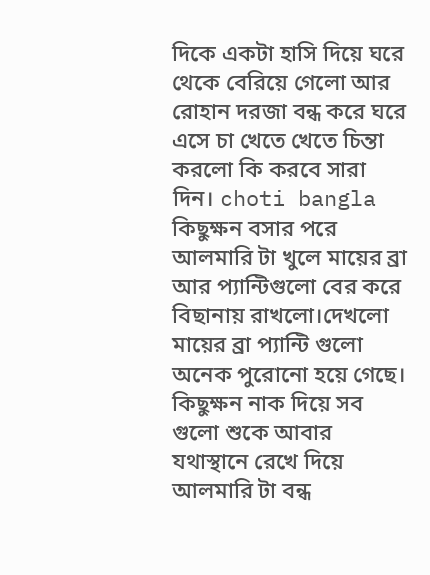দিকে একটা হাসি দিয়ে ঘরে থেকে বেরিয়ে গেলো আর রোহান দরজা বন্ধ করে ঘরে এসে চা খেতে খেতে চিন্তা করলো কি করবে সারা দিন। choti bangla
কিছুক্ষন বসার পরে আলমারি টা খুলে মায়ের ব্রা আর প্যান্টিগুলো বের করে বিছানায় রাখলো।দেখলো মায়ের ব্রা প্যান্টি গুলো অনেক পুরোনো হয়ে গেছে। কিছুক্ষন নাক দিয়ে সব গুলো শুকে আবার যথাস্থানে রেখে দিয়ে আলমারি টা বন্ধ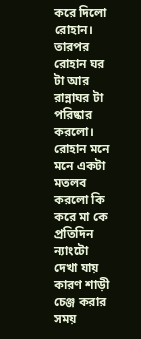করে দিলো রোহান। তারপর রোহান ঘর টা আর রান্নাঘর টা পরিষ্কার করলো। রোহান মনে মনে একটা মতলব করলো কি করে মা কে প্রতিদিন ন্যাংটো দেখা যায় কারণ শাড়ী চেঞ্জ করার সময়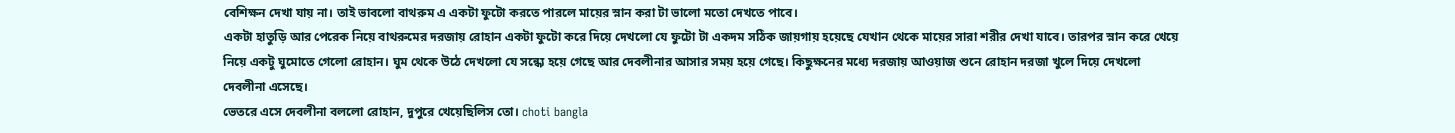বেশিক্ষন দেখা যায় না। তাই ভাবলো বাথরুম এ একটা ফুটো করতে পারলে মায়ের স্নান করা টা ভালো মতো দেখতে পাবে।
একটা হাতুড়ি আর পেরেক নিয়ে বাথরুমের দরজায় রোহান একটা ফুটো করে দিয়ে দেখলো যে ফুটো টা একদম সঠিক জায়গায় হয়েছে যেখান থেকে মায়ের সারা শরীর দেখা যাবে। তারপর স্নান করে খেয়ে নিয়ে একটু ঘুমোতে গেলো রোহান। ঘুম থেকে উঠে দেখলো যে সন্ধ্যে হয়ে গেছে আর দেবলীনার আসার সময় হয়ে গেছে। কিছুক্ষনের মধ্যে দরজায় আওয়াজ শুনে রোহান দরজা খুলে দিয়ে দেখলো দেবলীনা এসেছে।
ভেতরে এসে দেবলীনা বললো রোহান, দুপুরে খেয়েছিলিস তো। choti bangla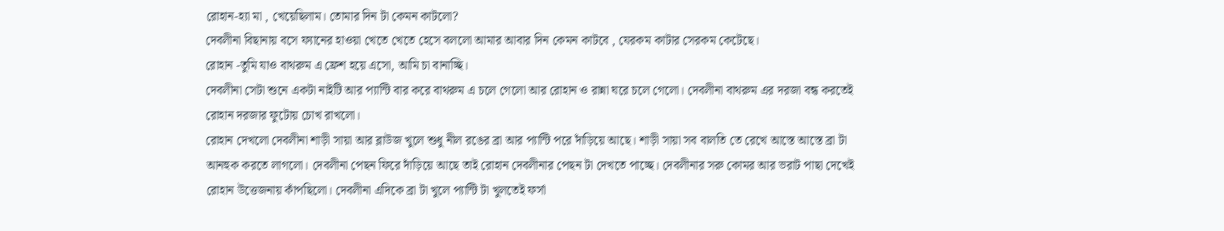রোহান-হ্যা মা , খেয়েছিলাম। তোমার দিন টা কেমন কাটলো?
দেবলীনা বিছানায় বসে ফ্যানের হাওয়া খেতে খেতে হেসে বললো আমার আবার দিন কেমন কাটবে , যেরকম কাটার সেরকম কেটেছে।
রোহান -তুমি যাও বাথরুম এ ফ্রেশ হয়ে এসো, আমি চা বানাচ্ছি।
দেবলীনা সেটা শুনে একটা নাইটি আর প্যান্টি বার করে বাথরুম এ চলে গেলো আর রোহান ও রান্না ঘরে চলে গেলো। দেবলীনা বাথরুম এর দরজা বন্ধ করতেই রোহান দরজার ফুটোয় চোখ রাখলো।
রোহান দেখলো দেবলীনা শাড়ী সায়া আর ব্লাউজ খুলে শুধু নীল রঙের ব্রা আর প্যান্টি পরে দাঁড়িয়ে আছে। শাড়ী সায়া সব বালতি তে রেখে আস্তে আস্তে ব্রা টা আনহুক করতে লাগলো। দেবলীনা পেছন ফিরে দাঁড়িয়ে আছে তাই রোহান দেবলীনার পেছন টা দেখতে পাচ্ছে। দেবলীনার সরু কোমর আর ভরাট পাছা দেখেই রোহান উত্তেজনায় কাঁপছিলো। দেবলীনা এদিকে ব্রা টা খুলে প্যান্টি টা খুলতেই ফর্সা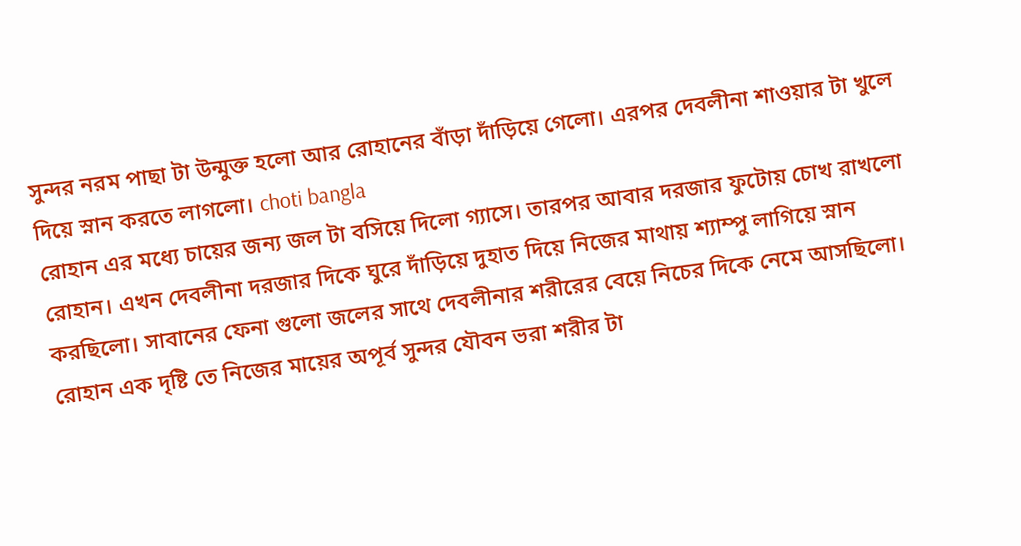সুন্দর নরম পাছা টা উন্মুক্ত হলো আর রোহানের বাঁড়া দাঁড়িয়ে গেলো। এরপর দেবলীনা শাওয়ার টা খুলে দিয়ে স্নান করতে লাগলো। choti bangla
রোহান এর মধ্যে চায়ের জন্য জল টা বসিয়ে দিলো গ্যাসে। তারপর আবার দরজার ফুটোয় চোখ রাখলো রোহান। এখন দেবলীনা দরজার দিকে ঘুরে দাঁড়িয়ে দুহাত দিয়ে নিজের মাথায় শ্যাম্পু লাগিয়ে স্নান করছিলো। সাবানের ফেনা গুলো জলের সাথে দেবলীনার শরীরের বেয়ে নিচের দিকে নেমে আসছিলো। রোহান এক দৃষ্টি তে নিজের মায়ের অপূর্ব সুন্দর যৌবন ভরা শরীর টা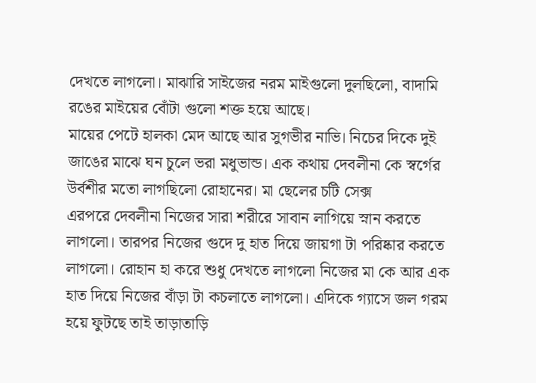দেখতে লাগলো। মাঝারি সাইজের নরম মাইগুলো দুলছিলো, বাদামি রঙের মাইয়ের বোঁটা গুলো শক্ত হয়ে আছে।
মায়ের পেটে হালকা মেদ আছে আর সুগভীর নাভি। নিচের দিকে দুই জাঙের মাঝে ঘন চুলে ভরা মধুভান্ড। এক কথায় দেবলীনা কে স্বর্গের উর্বশীর মতো লাগছিলো রোহানের। মা ছেলের চটি সেক্স
এরপরে দেবলীনা নিজের সারা শরীরে সাবান লাগিয়ে স্নান করতে লাগলো। তারপর নিজের গুদে দু হাত দিয়ে জায়গা টা পরিষ্কার করতে লাগলো। রোহান হা করে শুধু দেখতে লাগলো নিজের মা কে আর এক হাত দিয়ে নিজের বাঁড়া টা কচলাতে লাগলো। এদিকে গ্যাসে জল গরম হয়ে ফুটছে তাই তাড়াতাড়ি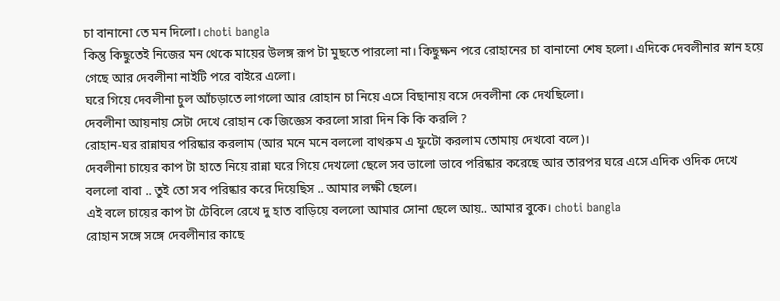চা বানানো তে মন দিলো। choti bangla
কিন্তু কিছুতেই নিজের মন থেকে মায়ের উলঙ্গ রূপ টা মুছতে পারলো না। কিছুক্ষন পরে রোহানের চা বানানো শেষ হলো। এদিকে দেবলীনার স্নান হয়ে গেছে আর দেবলীনা নাইটি পরে বাইরে এলো।
ঘরে গিয়ে দেবলীনা চুল আঁচড়াতে লাগলো আর রোহান চা নিয়ে এসে বিছানায় বসে দেবলীনা কে দেখছিলো।
দেবলীনা আয়নায় সেটা দেখে রোহান কে জিজ্ঞেস করলো সারা দিন কি কি করলি ?
রোহান-ঘর রান্নাঘর পরিষ্কার করলাম (আর মনে মনে বললো বাথরুম এ ফুটো করলাম তোমায় দেখবো বলে)।
দেবলীনা চায়ের কাপ টা হাতে নিয়ে রান্না ঘরে গিয়ে দেখলো ছেলে সব ভালো ভাবে পরিষ্কার করেছে আর তারপর ঘরে এসে এদিক ওদিক দেখে বললো বাবা .. তুই তো সব পরিষ্কার করে দিয়েছিস .. আমার লক্ষী ছেলে।
এই বলে চায়ের কাপ টা টেবিলে রেখে দু হাত বাড়িয়ে বললো আমার সোনা ছেলে আয়.. আমার বুকে। choti bangla
রোহান সঙ্গে সঙ্গে দেবলীনার কাছে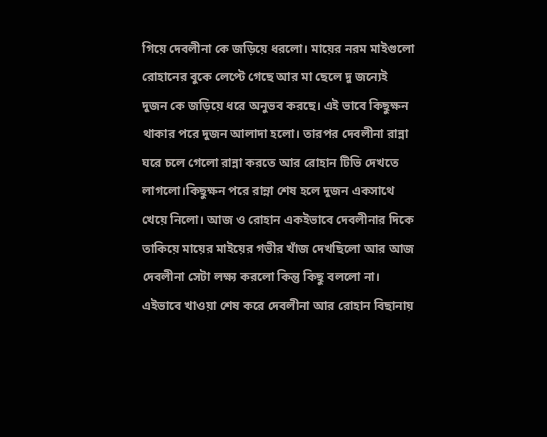গিয়ে দেবলীনা কে জড়িয়ে ধরলো। মায়ের নরম মাইগুলো রোহানের বুকে লেপ্টে গেছে আর মা ছেলে দু জন্যেই দুজন কে জড়িয়ে ধরে অনুভব করছে। এই ভাবে কিছুক্ষন থাকার পরে দুজন আলাদা হলো। তারপর দেবলীনা রান্না ঘরে চলে গেলো রান্না করতে আর রোহান টিভি দেখতে লাগলো।কিছুক্ষন পরে রান্না শেষ হলে দুজন একসাথে খেয়ে নিলো। আজ ও রোহান একইভাবে দেবলীনার দিকে তাকিয়ে মায়ের মাইয়ের গভীর খাঁজ দেখছিলো আর আজ দেবলীনা সেটা লক্ষ্য করলো কিন্তু কিছু বললো না। এইভাবে খাওয়া শেষ করে দেবলীনা আর রোহান বিছানায়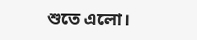শুতে এলো।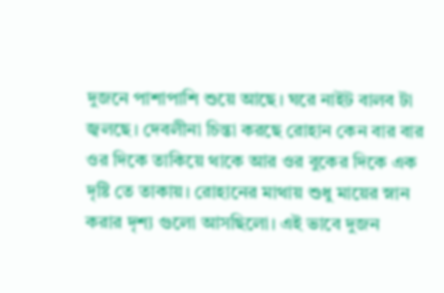দুজনে পাশাপাশি শুয়ে আছে। ঘরে নাইট বালব টা জ্বলছে। দেবলীনা চিন্তা করছে রোহান কেন বার বার ওর দিকে তাকিয়ে থাকে আর ওর বুকের দিকে এক দৃষ্টি তে তাকায়। রোহানের মাথায় শুধু মায়ের স্নান করার দৃশ্য গুলো আসছিলো। এই ভাবে দুজন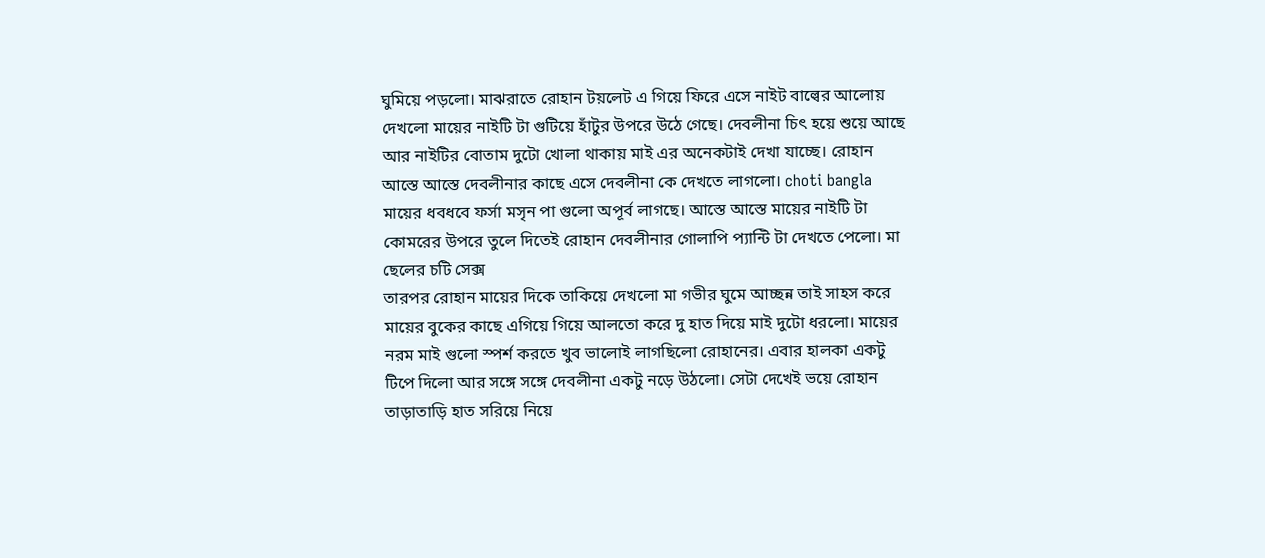ঘুমিয়ে পড়লো। মাঝরাতে রোহান টয়লেট এ গিয়ে ফিরে এসে নাইট বাল্বের আলোয় দেখলো মায়ের নাইটি টা গুটিয়ে হাঁটুর উপরে উঠে গেছে। দেবলীনা চিৎ হয়ে শুয়ে আছে আর নাইটির বোতাম দুটো খোলা থাকায় মাই এর অনেকটাই দেখা যাচ্ছে। রোহান আস্তে আস্তে দেবলীনার কাছে এসে দেবলীনা কে দেখতে লাগলো। choti bangla
মায়ের ধবধবে ফর্সা মসৃন পা গুলো অপূর্ব লাগছে। আস্তে আস্তে মায়ের নাইটি টা কোমরের উপরে তুলে দিতেই রোহান দেবলীনার গোলাপি প্যান্টি টা দেখতে পেলো। মা ছেলের চটি সেক্স
তারপর রোহান মায়ের দিকে তাকিয়ে দেখলো মা গভীর ঘুমে আচ্ছন্ন তাই সাহস করে মায়ের বুকের কাছে এগিয়ে গিয়ে আলতো করে দু হাত দিয়ে মাই দুটো ধরলো। মায়ের নরম মাই গুলো স্পর্শ করতে খুব ভালোই লাগছিলো রোহানের। এবার হালকা একটু টিপে দিলো আর সঙ্গে সঙ্গে দেবলীনা একটু নড়ে উঠলো। সেটা দেখেই ভয়ে রোহান তাড়াতাড়ি হাত সরিয়ে নিয়ে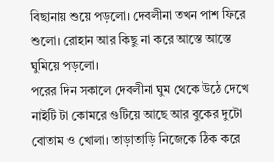বিছানায় শুয়ে পড়লো। দেবলীনা তখন পাশ ফিরে শুলো। রোহান আর কিছু না করে আস্তে আস্তে ঘুমিয়ে পড়লো।
পরের দিন সকালে দেবলীনা ঘুম থেকে উঠে দেখে নাইটি টা কোমরে গুটিয়ে আছে আর বুকের দুটো বোতাম ও খোলা। তাড়াতাড়ি নিজেকে ঠিক করে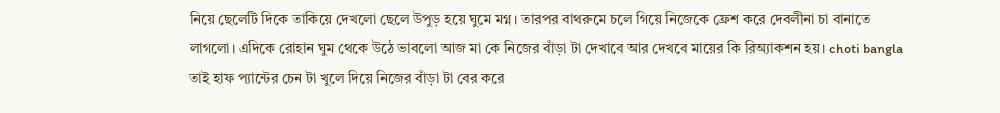নিয়ে ছেলেটি দিকে তাকিয়ে দেখলো ছেলে উপুড় হয়ে ঘুমে মগ্ন। তারপর বাথরুমে চলে গিয়ে নিজেকে ফ্রেশ করে দেবলীনা চা বানাতে লাগলো। এদিকে রোহান ঘুম থেকে উঠে ভাবলো আজ মা কে নিজের বাঁড়া টা দেখাবে আর দেখবে মায়ের কি রিঅ্যাকশন হয়। choti bangla
তাই হাফ প্যান্টের চেন টা খুলে দিয়ে নিজের বাঁড়া টা বের করে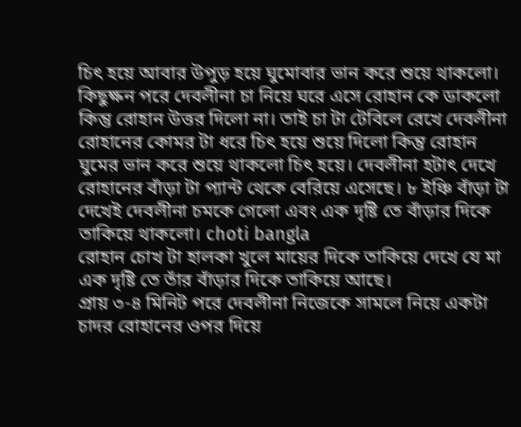চিৎ হয়ে আবার উপুড় হয়ে ঘুমোবার ভান করে শুয়ে থাকলো। কিছুক্ষন পরে দেবলীনা চা নিয়ে ঘরে এসে রোহান কে ডাকলো কিন্তু রোহান উত্তর দিলো না। তাই চা টা টেবিলে রেখে দেবলীনা রোহানের কোমর টা ধরে চিৎ হয়ে শুয়ে দিলো কিন্তু রোহান ঘুমের ভান করে শুয়ে থাকলো চিৎ হয়ে। দেবলীনা হটাৎ দেখে রোহানের বাঁড়া টা প্যান্ট থেকে বেরিয়ে এসেছে। ৮ ইঞ্চি বাঁড়া টা দেখেই দেবলীনা চমকে গেলো এবং এক দৃষ্টি তে বাঁড়ার দিকে তাকিয়ে থাকলো। choti bangla
রোহান চোখ টা হালকা খুলে মায়ের দিকে তাকিয়ে দেখে যে মা এক দৃষ্টি তে তাঁর বাঁড়ার দিকে তাকিয়ে আছে।
প্রায় ৩-৪ মিনিট পরে দেবলীনা নিজেকে সামলে নিয়ে একটা চাদর রোহানের ওপর দিয়ে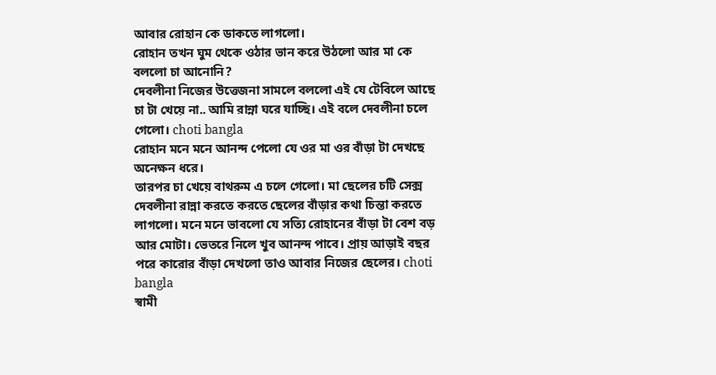আবার রোহান কে ডাকতে লাগলো।
রোহান তখন ঘুম থেকে ওঠার ভান করে উঠলো আর মা কে বললো চা আনোনি?
দেবলীনা নিজের উত্তেজনা সামলে বললো এই যে টেবিলে আছে চা টা খেয়ে না.. আমি রান্না ঘরে যাচ্ছি। এই বলে দেবলীনা চলে গেলো। choti bangla
রোহান মনে মনে আনন্দ পেলো যে ওর মা ওর বাঁড়া টা দেখছে অনেক্ষন ধরে।
তারপর চা খেয়ে বাথরুম এ চলে গেলো। মা ছেলের চটি সেক্স
দেবলীনা রান্না করতে করতে ছেলের বাঁড়ার কথা চিন্তা করতে লাগলো। মনে মনে ভাবলো যে সত্যি রোহানের বাঁড়া টা বেশ বড় আর মোটা। ভেতরে নিলে খুব আনন্দ পাবে। প্রায় আড়াই বছর পরে কারোর বাঁড়া দেখলো তাও আবার নিজের ছেলের। choti bangla
স্বামী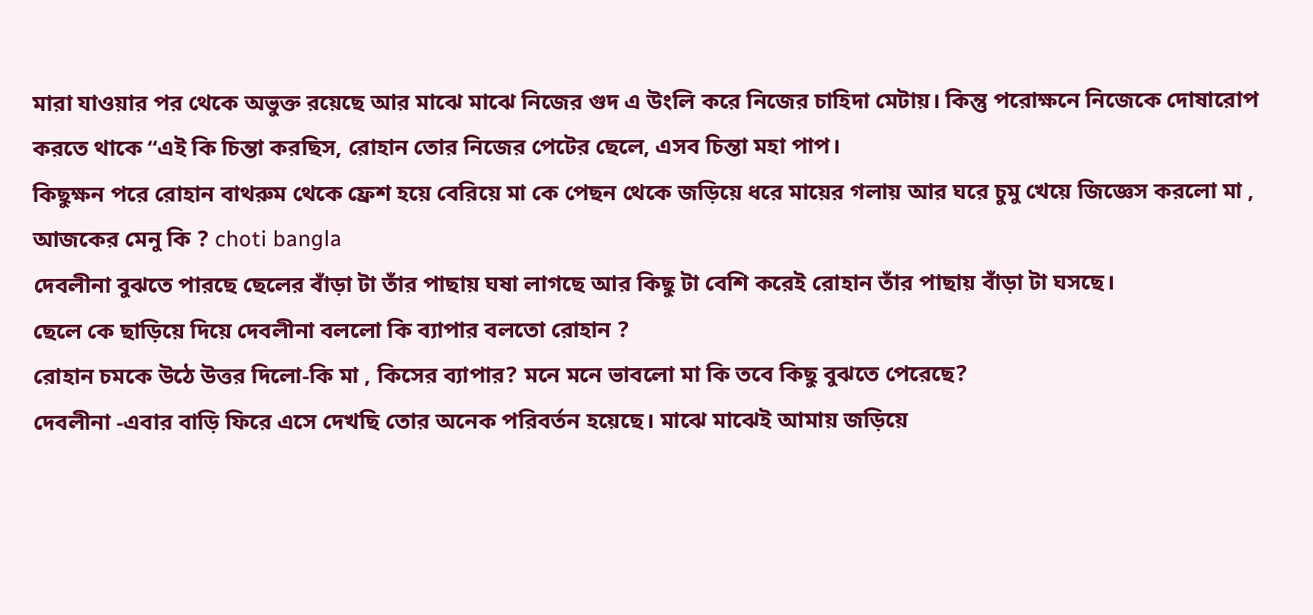মারা যাওয়ার পর থেকে অভুক্ত রয়েছে আর মাঝে মাঝে নিজের গুদ এ উংলি করে নিজের চাহিদা মেটায়। কিন্তু পরোক্ষনে নিজেকে দোষারোপ করতে থাকে “এই কি চিন্তা করছিস, রোহান তোর নিজের পেটের ছেলে, এসব চিন্তা মহা পাপ।
কিছুক্ষন পরে রোহান বাথরুম থেকে ফ্রেশ হয়ে বেরিয়ে মা কে পেছন থেকে জড়িয়ে ধরে মায়ের গলায় আর ঘরে চুমু খেয়ে জিজ্ঞেস করলো মা , আজকের মেনু কি ? choti bangla
দেবলীনা বুঝতে পারছে ছেলের বাঁড়া টা তাঁর পাছায় ঘষা লাগছে আর কিছু টা বেশি করেই রোহান তাঁর পাছায় বাঁড়া টা ঘসছে।
ছেলে কে ছাড়িয়ে দিয়ে দেবলীনা বললো কি ব্যাপার বলতো রোহান ?
রোহান চমকে উঠে উত্তর দিলো-কি মা , কিসের ব্যাপার? মনে মনে ভাবলো মা কি তবে কিছু বুঝতে পেরেছে?
দেবলীনা -এবার বাড়ি ফিরে এসে দেখছি তোর অনেক পরিবর্তন হয়েছে। মাঝে মাঝেই আমায় জড়িয়ে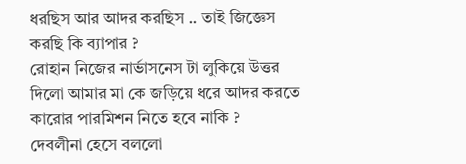ধরছিস আর আদর করছিস .. তাই জিজ্ঞেস করছি কি ব্যাপার ?
রোহান নিজের নার্ভাসনেস টা লুকিয়ে উত্তর দিলো আমার মা কে জড়িয়ে ধরে আদর করতে কারোর পারমিশন নিতে হবে নাকি ?
দেবলীনা হেসে বললো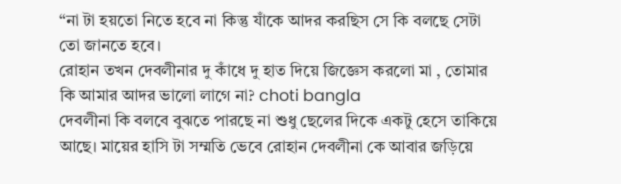“না টা হয়তো নিতে হবে না কিন্তু যাঁকে আদর করছিস সে কি বলছে সেটা তো জানতে হবে।
রোহান তখন দেবলীনার দু কাঁধে দু হাত দিয়ে জিজ্ঞেস করলো মা , তোমার কি আমার আদর ভালো লাগে না? choti bangla
দেবলীনা কি বলবে বুঝতে পারছে না শুধু ছেলের দিকে একটু হেসে তাকিয়ে আছে। মায়ের হাসি টা সম্মতি ভেবে রোহান দেবলীনা কে আবার জড়িয়ে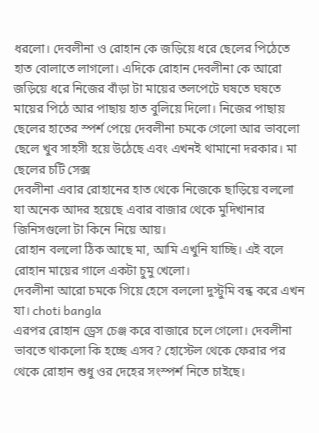ধরলো। দেবলীনা ও রোহান কে জড়িয়ে ধরে ছেলের পিঠেতে হাত বোলাতে লাগলো। এদিকে রোহান দেবলীনা কে আরো জড়িয়ে ধরে নিজের বাঁড়া টা মায়ের তলপেটে ঘষতে ঘষতে মায়ের পিঠে আর পাছায় হাত বুলিয়ে দিলো। নিজের পাছায় ছেলের হাতের স্পর্শ পেয়ে দেবলীনা চমকে গেলো আর ভাবলো ছেলে খুব সাহসী হয়ে উঠেছে এবং এখনই থামানো দরকার। মা ছেলের চটি সেক্স
দেবলীনা এবার রোহানের হাত থেকে নিজেকে ছাড়িয়ে বললো যা অনেক আদর হয়েছে এবার বাজার থেকে মুদিখানার জিনিসগুলো টা কিনে নিয়ে আয়।
রোহান বললো ঠিক আছে মা, আমি এখুনি যাচ্ছি। এই বলে রোহান মায়ের গালে একটা চুমু খেলো।
দেবলীনা আরো চমকে গিয়ে হেসে বললো দুস্টুমি বন্ধ করে এখন যা। choti bangla
এরপর রোহান ড্রেস চেঞ্জ করে বাজারে চলে গেলো। দেবলীনা ভাবতে থাকলো কি হচ্ছে এসব? হোস্টেল থেকে ফেরার পর থেকে রোহান শুধু ওর দেহের সংস্পর্শ নিতে চাইছে।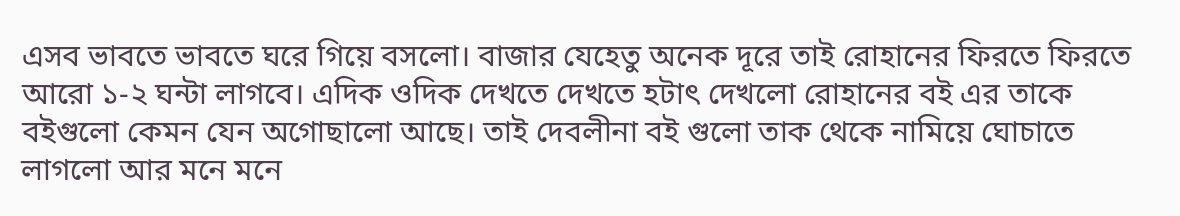এসব ভাবতে ভাবতে ঘরে গিয়ে বসলো। বাজার যেহেতু অনেক দূরে তাই রোহানের ফিরতে ফিরতে আরো ১-২ ঘন্টা লাগবে। এদিক ওদিক দেখতে দেখতে হটাৎ দেখলো রোহানের বই এর তাকে বইগুলো কেমন যেন অগোছালো আছে। তাই দেবলীনা বই গুলো তাক থেকে নামিয়ে ঘোচাতে লাগলো আর মনে মনে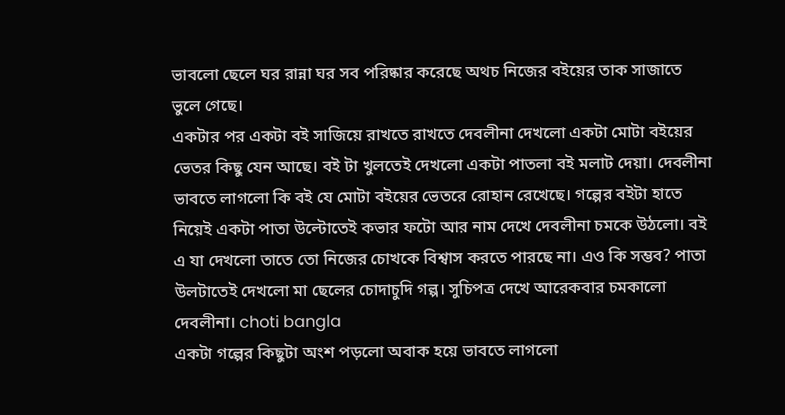ভাবলো ছেলে ঘর রান্না ঘর সব পরিষ্কার করেছে অথচ নিজের বইয়ের তাক সাজাতে ভুলে গেছে।
একটার পর একটা বই সাজিয়ে রাখতে রাখতে দেবলীনা দেখলো একটা মোটা বইয়ের ভেতর কিছু যেন আছে। বই টা খুলতেই দেখলো একটা পাতলা বই মলাট দেয়া। দেবলীনা ভাবতে লাগলো কি বই যে মোটা বইয়ের ভেতরে রোহান রেখেছে। গল্পের বইটা হাতে নিয়েই একটা পাতা উল্টোতেই কভার ফটো আর নাম দেখে দেবলীনা চমকে উঠলো। বই এ যা দেখলো তাতে তো নিজের চোখকে বিশ্বাস করতে পারছে না। এও কি সম্ভব? পাতা উলটাতেই দেখলো মা ছেলের চোদাচুদি গল্প। সুচিপত্র দেখে আরেকবার চমকালো দেবলীনা। choti bangla
একটা গল্পের কিছুটা অংশ পড়লো অবাক হয়ে ভাবতে লাগলো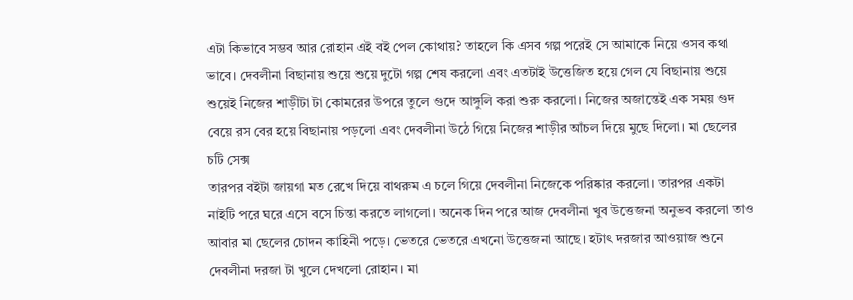এটা কিভাবে সম্ভব আর রোহান এই বই পেল কোথায়? তাহলে কি এসব গল্প পরেই সে আমাকে নিয়ে ওসব কথা ভাবে। দেবলীনা বিছানায় শুয়ে শুয়ে দুটো গল্প শেষ করলো এবং এতটাই উত্তেজিত হয়ে গেল যে বিছানায় শুয়ে শুয়েই নিজের শাড়ীটা টা কোমরের উপরে তুলে গুদে আঙ্গুলি করা শুরু করলো। নিজের অজান্তেই এক সময় গুদ বেয়ে রস বের হয়ে বিছানায় পড়লো এবং দেবলীনা উঠে গিয়ে নিজের শাড়ীর আঁচল দিয়ে মুছে দিলো। মা ছেলের চটি সেক্স
তারপর বইটা জায়গা মত রেখে দিয়ে বাথরুম এ চলে গিয়ে দেবলীনা নিজেকে পরিষ্কার করলো। তারপর একটা নাইটি পরে ঘরে এসে বসে চিন্তা করতে লাগলো। অনেক দিন পরে আজ দেবলীনা খুব উত্তেজনা অনুভব করলো তাও আবার মা ছেলের চোদন কাহিনী পড়ে। ভেতরে ভেতরে এখনো উত্তেজনা আছে। হটাৎ দরজার আওয়াজ শুনে দেবলীনা দরজা টা খুলে দেখলো রোহান। মা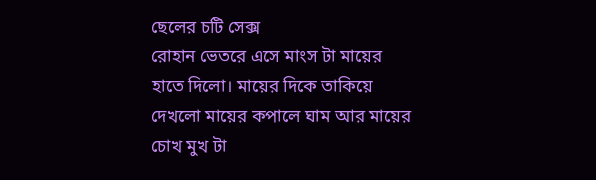ছেলের চটি সেক্স
রোহান ভেতরে এসে মাংস টা মায়ের হাতে দিলো। মায়ের দিকে তাকিয়ে দেখলো মায়ের কপালে ঘাম আর মায়ের চোখ মুখ টা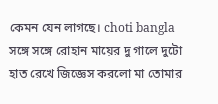কেমন যেন লাগছে। choti bangla
সঙ্গে সঙ্গে রোহান মায়ের দু গালে দুটো হাত রেখে জিজ্ঞেস করলো মা তোমার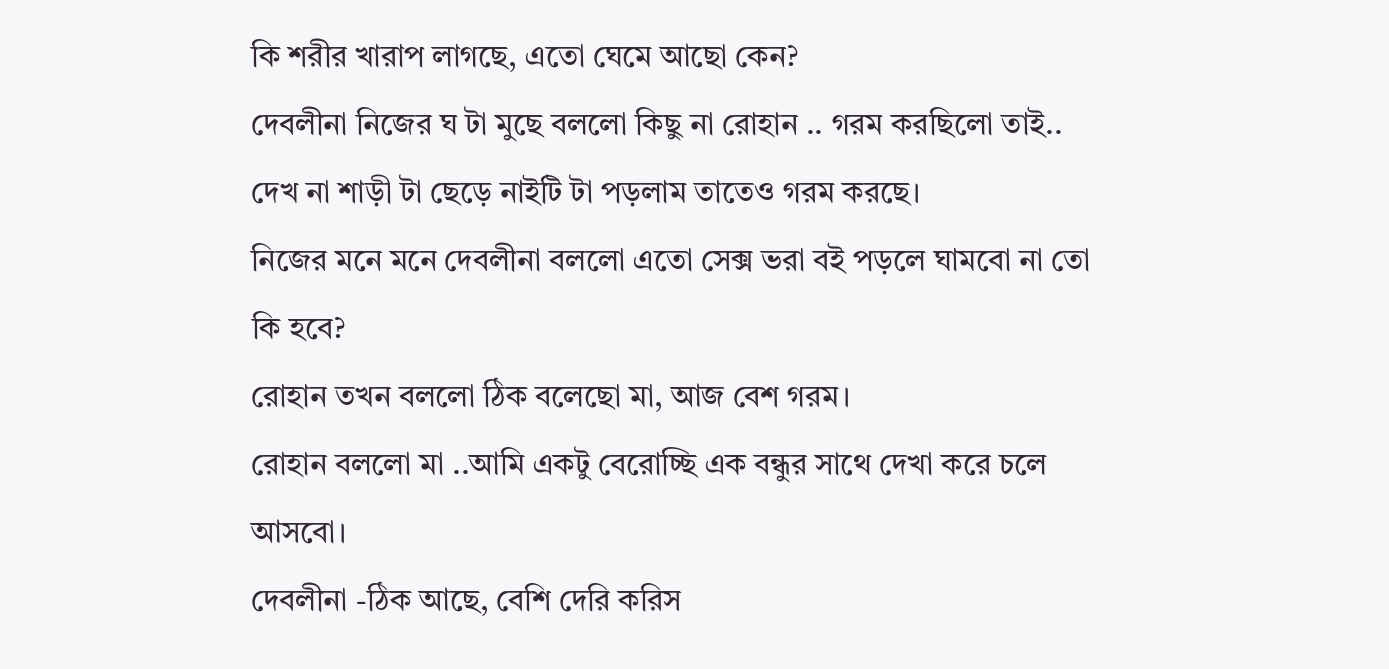কি শরীর খারাপ লাগছে, এতো ঘেমে আছো কেন?
দেবলীনা নিজের ঘ টা মুছে বললো কিছু না রোহান .. গরম করছিলো তাই.. দেখ না শাড়ী টা ছেড়ে নাইটি টা পড়লাম তাতেও গরম করছে।
নিজের মনে মনে দেবলীনা বললো এতো সেক্স ভরা বই পড়লে ঘামবো না তো কি হবে?
রোহান তখন বললো ঠিক বলেছো মা, আজ বেশ গরম।
রোহান বললো মা ..আমি একটু বেরোচ্ছি এক বন্ধুর সাথে দেখা করে চলে আসবো।
দেবলীনা -ঠিক আছে, বেশি দেরি করিস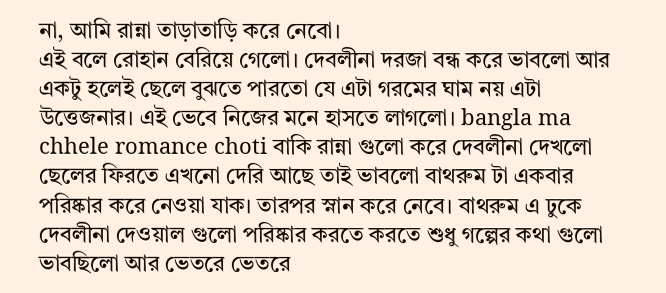না, আমি রান্না তাড়াতাড়ি করে নেবো।
এই বলে রোহান বেরিয়ে গেলো। দেবলীনা দরজা বন্ধ করে ভাবলো আর একটু হলেই ছেলে বুঝতে পারতো যে এটা গরমের ঘাম নয় এটা উত্তেজনার। এই ভেবে নিজের মনে হাসতে লাগলো। bangla ma chhele romance choti বাকি রান্না গুলো করে দেবলীনা দেখলো ছেলের ফিরতে এখনো দেরি আছে তাই ভাবলো বাথরুম টা একবার পরিষ্কার করে নেওয়া যাক। তারপর স্নান করে নেবে। বাথরুম এ ঢুকে দেবলীনা দেওয়াল গুলো পরিষ্কার করতে করতে শুধু গল্পের কথা গুলো ভাবছিলো আর ভেতরে ভেতরে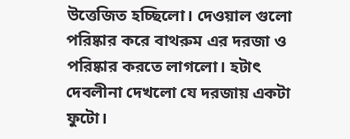উত্তেজিত হচ্ছিলো। দেওয়াল গুলো পরিষ্কার করে বাথরুম এর দরজা ও পরিষ্কার করতে লাগলো। হটাৎ দেবলীনা দেখলো যে দরজায় একটা ফুটো।